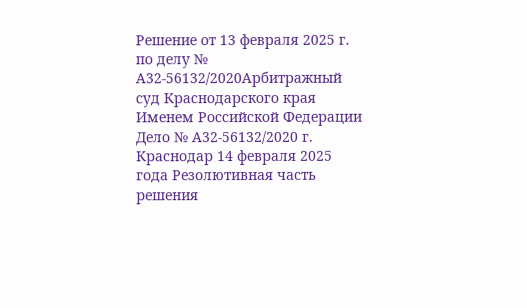Решение от 13 февраля 2025 г. по делу № А32-56132/2020Арбитражный суд Краснодарского края Именем Российской Федерации Дело № А32-56132/2020 г. Краснодар 14 февраля 2025 года Резолютивная часть решения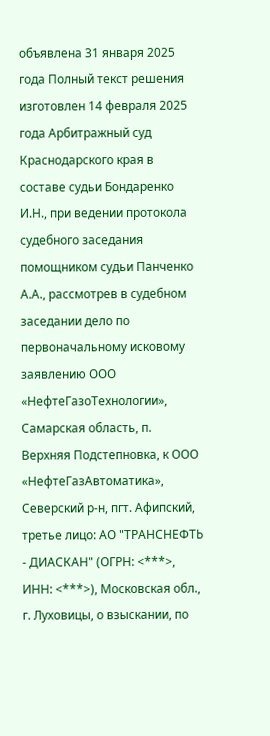объявлена 31 января 2025 года Полный текст решения изготовлен 14 февраля 2025 года Арбитражный суд Краснодарского края в составе судьи Бондаренко И.Н., при ведении протокола судебного заседания помощником судьи Панченко А.А., рассмотрев в судебном заседании дело по первоначальному исковому заявлению ООО «НефтеГазоТехнологии», Самарская область, п. Верхняя Подстепновка, к ООО «НефтеГазАвтоматика», Северский р-н, пгт. Афипский, третье лицо: АО "ТРАНСНЕФТЬ - ДИАСКАН" (ОГРН: <***>, ИНН: <***>), Московская обл., г. Луховицы, о взыскании, по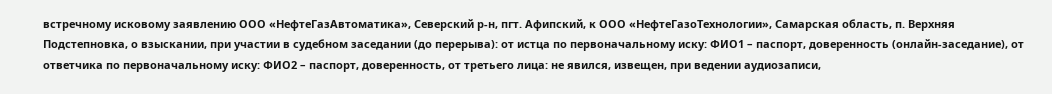встречному исковому заявлению ООО «НефтеГазАвтоматика», Северский р-н, пгт. Афипский, к ООО «НефтеГазоТехнологии», Самарская область, п. Верхняя Подстепновка, о взыскании, при участии в судебном заседании (до перерыва): от истца по первоначальному иску: ФИО1 – паспорт, доверенность (онлайн-заседание), от ответчика по первоначальному иску: ФИО2 – паспорт, доверенность, от третьего лица: не явился, извещен, при ведении аудиозаписи,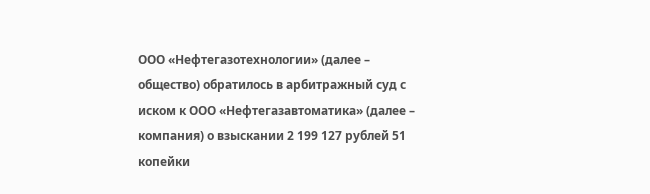ООО «Нефтегазотехнологии» (далее – общество) обратилось в арбитражный суд с иском к ООО «Нефтегазавтоматика» (далее – компания) о взыскании 2 199 127 рублей 51 копейки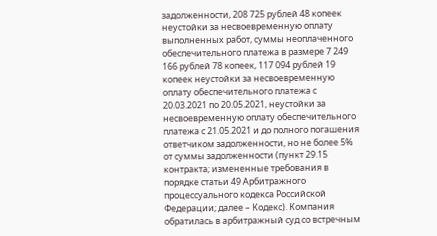задолженности, 208 725 рублей 48 копеек неустойки за несвоевременную оплату выполненных работ, суммы неоплаченного обеспечительного платежа в размере 7 249 166 рублей 78 копеек, 117 094 рублей 19 копеек неустойки за несвоевременную оплату обеспечительного платежа с 20.03.2021 по 20.05.2021, неустойки за несвоевременную оплату обеспечительного платежа с 21.05.2021 и до полного погашения ответчиком задолженности, но не более 5% от суммы задолженности (пункт 29.15 контракта; измененные требования в порядке статьи 49 Арбитражного процессуального кодекса Российской Федерации; далее – Кодекс). Компания обратилась в арбитражный суд со встречным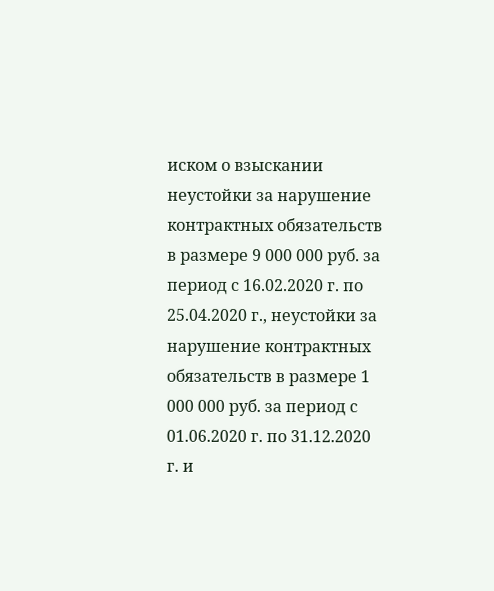иском о взыскании неустойки за нарушение контрактных обязательств в размере 9 000 000 руб. за период с 16.02.2020 г. по 25.04.2020 г., неустойки за нарушение контрактных обязательств в размере 1 000 000 руб. за период с 01.06.2020 г. по 31.12.2020 г. и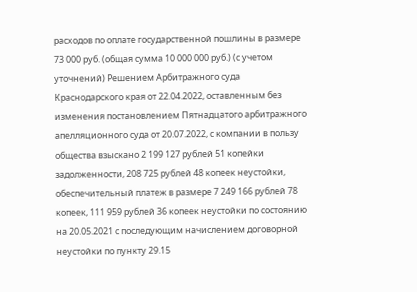расходов по оплате государственной пошлины в размере 73 000 руб. (общая сумма 10 000 000 руб.) (с учетом уточнений) Решением Арбитражного суда Краснодарского края от 22.04.2022, оставленным без изменения постановлением Пятнадцатого арбитражного апелляционного суда от 20.07.2022, с компании в пользу общества взыскано 2 199 127 рублей 51 копейки задолженности, 208 725 рублей 48 копеек неустойки, обеспечительный платеж в размере 7 249 166 рублей 78 копеек, 111 959 рублей 36 копеек неустойки по состоянию на 20.05.2021 с последующим начислением договорной неустойки по пункту 29.15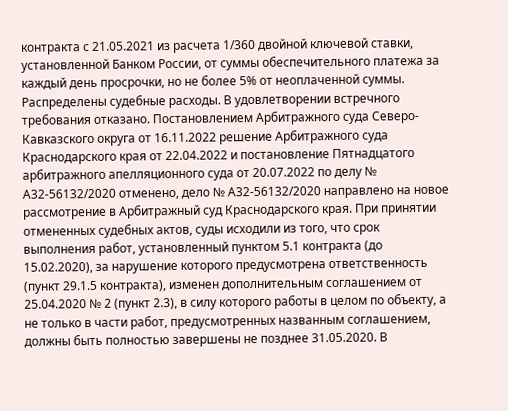контракта с 21.05.2021 из расчета 1/360 двойной ключевой ставки, установленной Банком России, от суммы обеспечительного платежа за каждый день просрочки, но не более 5% от неоплаченной суммы. Распределены судебные расходы. В удовлетворении встречного требования отказано. Постановлением Арбитражного суда Северо-Кавказского округа от 16.11.2022 решение Арбитражного суда Краснодарского края от 22.04.2022 и постановление Пятнадцатого арбитражного апелляционного суда от 20.07.2022 по делу № А32-56132/2020 отменено, дело № А32-56132/2020 направлено на новое рассмотрение в Арбитражный суд Краснодарского края. При принятии отмененных судебных актов, суды исходили из того, что срок выполнения работ, установленный пунктом 5.1 контракта (до 15.02.2020), за нарушение которого предусмотрена ответственность (пункт 29.1.5 контракта), изменен дополнительным соглашением от 25.04.2020 № 2 (пункт 2.3), в силу которого работы в целом по объекту, а не только в части работ, предусмотренных названным соглашением, должны быть полностью завершены не позднее 31.05.2020. В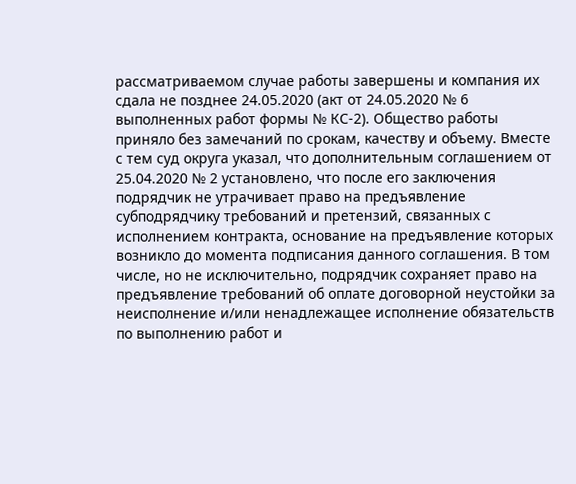рассматриваемом случае работы завершены и компания их сдала не позднее 24.05.2020 (акт от 24.05.2020 № 6 выполненных работ формы № КС-2). Общество работы приняло без замечаний по срокам, качеству и объему. Вместе с тем суд округа указал, что дополнительным соглашением от 25.04.2020 № 2 установлено, что после его заключения подрядчик не утрачивает право на предъявление субподрядчику требований и претензий, связанных с исполнением контракта, основание на предъявление которых возникло до момента подписания данного соглашения. В том числе, но не исключительно, подрядчик сохраняет право на предъявление требований об оплате договорной неустойки за неисполнение и/или ненадлежащее исполнение обязательств по выполнению работ и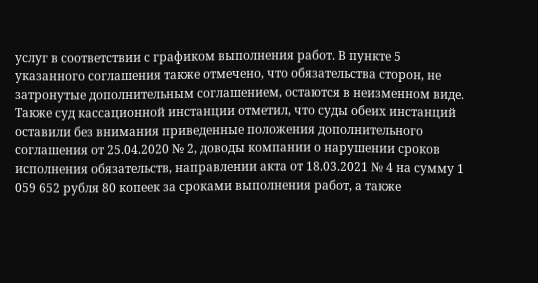услуг в соответствии с графиком выполнения работ. В пункте 5 указанного соглашения также отмечено, что обязательства сторон, не затронутые дополнительным соглашением, остаются в неизменном виде. Также суд кассационной инстанции отметил, что суды обеих инстанций оставили без внимания приведенные положения дополнительного соглашения от 25.04.2020 № 2, доводы компании о нарушении сроков исполнения обязательств, направлении акта от 18.03.2021 № 4 на сумму 1 059 652 рубля 80 копеек за сроками выполнения работ, а также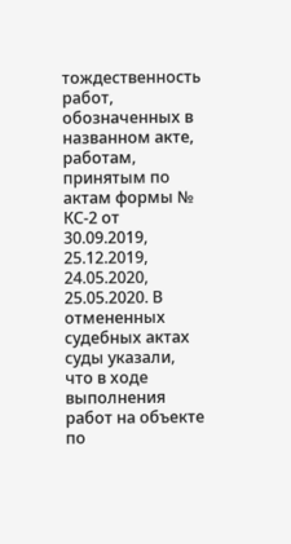тождественность работ, обозначенных в названном акте, работам, принятым по актам формы № КС-2 от 30.09.2019, 25.12.2019, 24.05.2020, 25.05.2020. В отмененных судебных актах суды указали, что в ходе выполнения работ на объекте по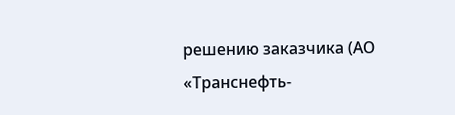решению заказчика (АО «Транснефть-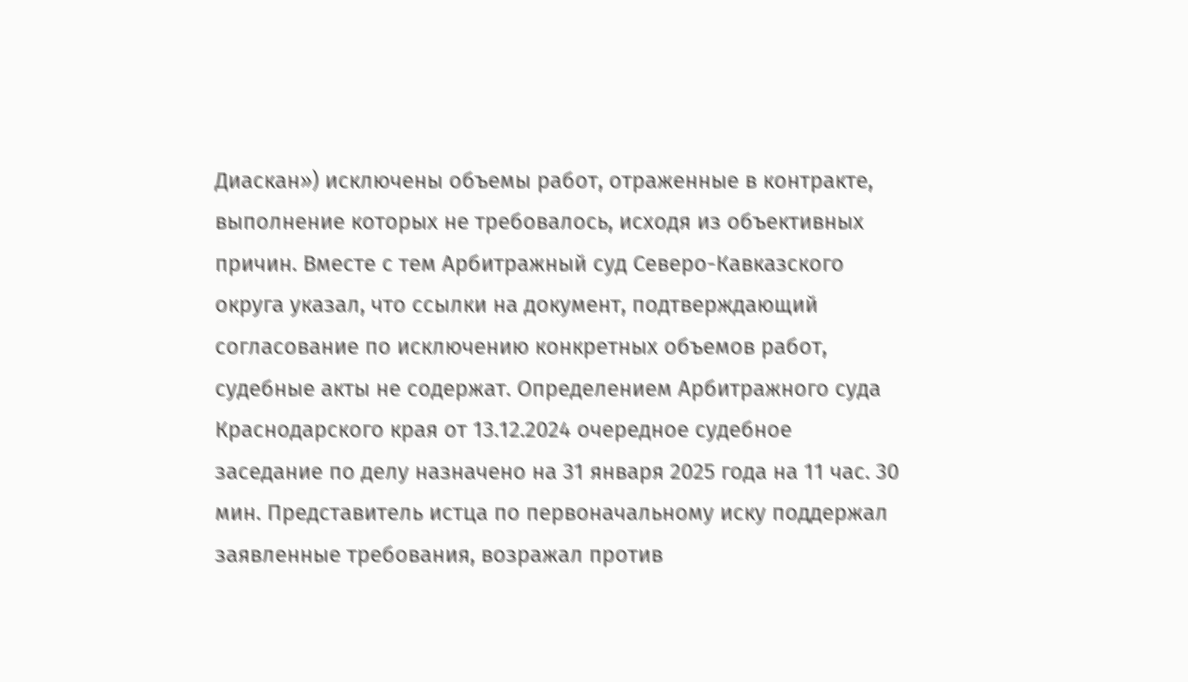Диаскан») исключены объемы работ, отраженные в контракте, выполнение которых не требовалось, исходя из объективных причин. Вместе с тем Арбитражный суд Северо-Кавказского округа указал, что ссылки на документ, подтверждающий согласование по исключению конкретных объемов работ, судебные акты не содержат. Определением Арбитражного суда Краснодарского края от 13.12.2024 очередное судебное заседание по делу назначено на 31 января 2025 года на 11 час. 30 мин. Представитель истца по первоначальному иску поддержал заявленные требования, возражал против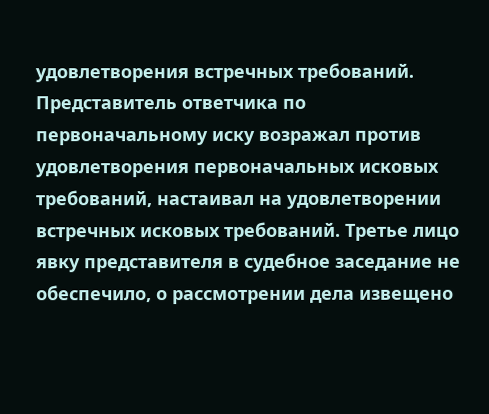удовлетворения встречных требований. Представитель ответчика по первоначальному иску возражал против удовлетворения первоначальных исковых требований, настаивал на удовлетворении встречных исковых требований. Третье лицо явку представителя в судебное заседание не обеспечило, о рассмотрении дела извещено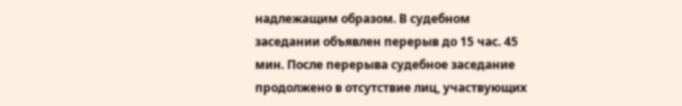надлежащим образом. В судебном заседании объявлен перерыв до 15 час. 45 мин. После перерыва судебное заседание продолжено в отсутствие лиц, участвующих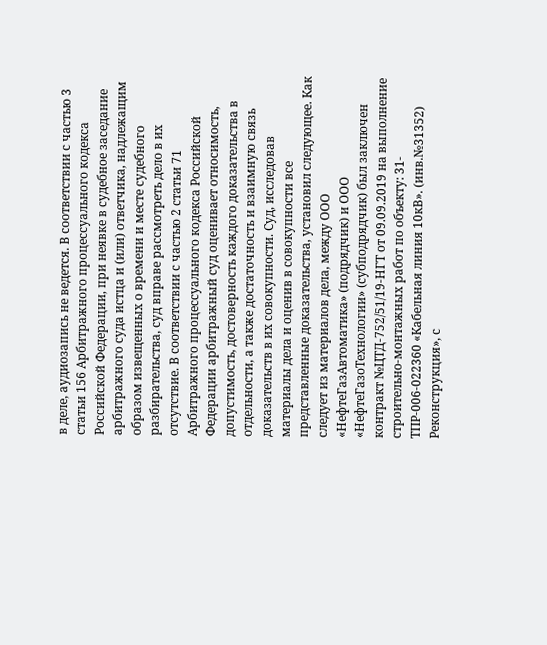в деле, аудиозапись не ведется. В соответствии с частью 3 статьи 156 Арбитражного процессуального кодекса Российской Федерации, при неявке в судебное заседание арбитражного суда истца и (или) ответчика, надлежащим образом извещенных о времени и месте судебного разбирательства, суд вправе рассмотреть дело в их отсутствие. В соответствии с частью 2 статьи 71 Арбитражного процессуального кодекса Российской Федерации арбитражный суд оценивает относимость, допустимость, достоверность каждого доказательства в отдельности, а также достаточность и взаимную связь доказательств в их совокупности. Суд, исследовав материалы дела и оценив в совокупности все представленные доказательства, установил следующее. Как следует из материалов дела, между ООО «НефтеГазАвтоматика» (подрядчик) и ООО «НефтеГазоТехнологии» (субподрядчик) был заключен контракт №ЦТД-752/51/19-НГТ от 09.09.2019 на выполнение строительно-монтажных работ по объекту: 31-ТПР-006-022360 «Кабельная линия 10кВ». (инв.№31352) Реконструкция», с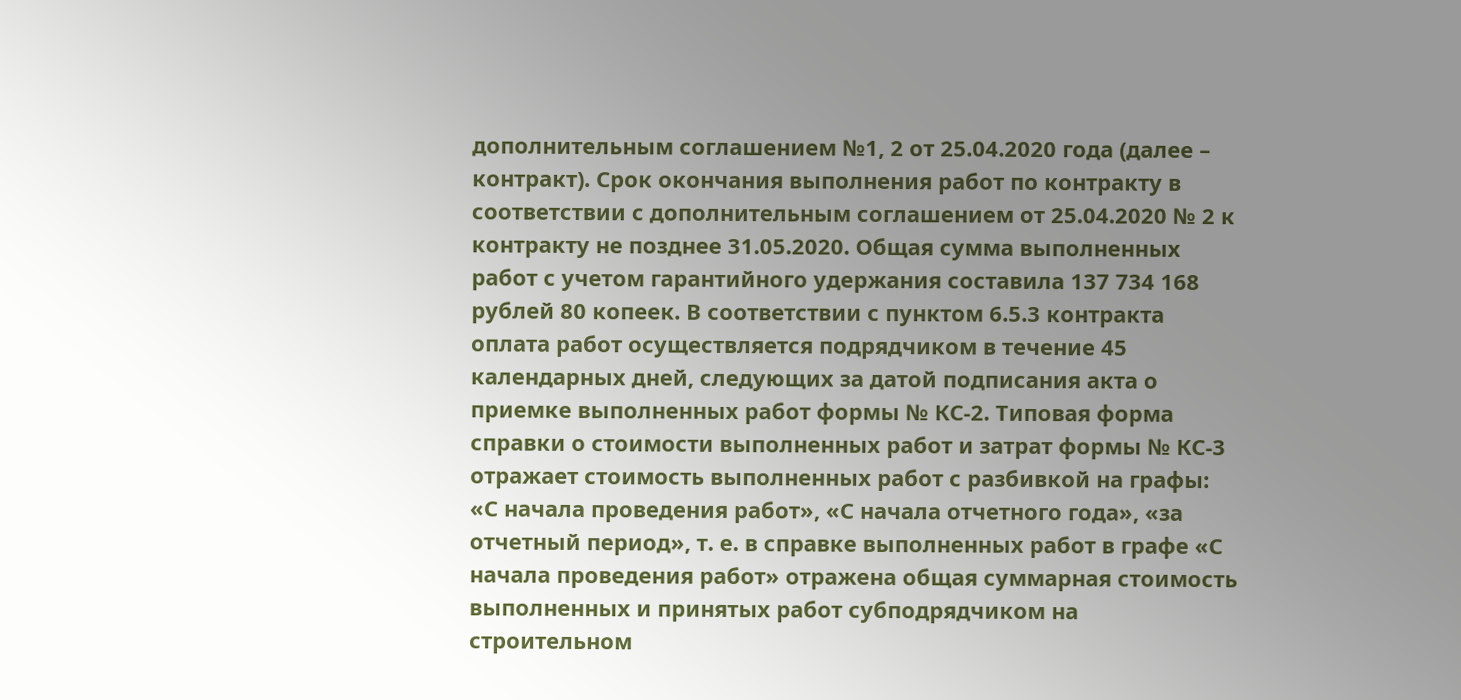дополнительным соглашением №1, 2 от 25.04.2020 года (далее – контракт). Срок окончания выполнения работ по контракту в соответствии с дополнительным соглашением от 25.04.2020 № 2 к контракту не позднее 31.05.2020. Общая сумма выполненных работ с учетом гарантийного удержания составила 137 734 168 рублей 80 копеек. В соответствии с пунктом 6.5.3 контракта оплата работ осуществляется подрядчиком в течение 45 календарных дней, следующих за датой подписания акта о приемке выполненных работ формы № КС-2. Типовая форма справки о стоимости выполненных работ и затрат формы № КС-3 отражает стоимость выполненных работ с разбивкой на графы: «С начала проведения работ», «С начала отчетного года», «за отчетный период», т. е. в справке выполненных работ в графе «С начала проведения работ» отражена общая суммарная стоимость выполненных и принятых работ субподрядчиком на строительном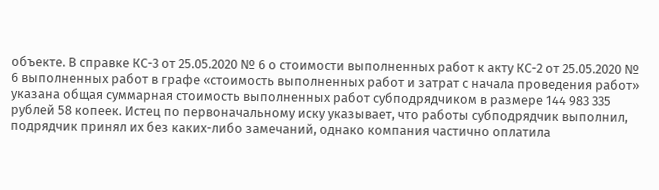объекте. В справке КС-3 от 25.05.2020 № 6 о стоимости выполненных работ к акту КС-2 от 25.05.2020 № 6 выполненных работ в графе «стоимость выполненных работ и затрат с начала проведения работ» указана общая суммарная стоимость выполненных работ субподрядчиком в размере 144 983 335 рублей 58 копеек. Истец по первоначальному иску указывает, что работы субподрядчик выполнил, подрядчик принял их без каких-либо замечаний, однако компания частично оплатила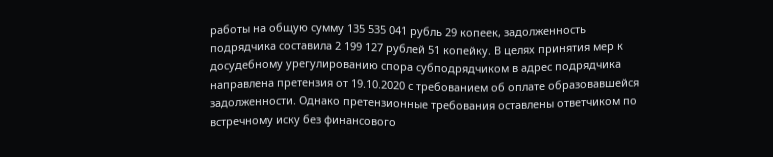работы на общую сумму 135 535 041 рубль 29 копеек, задолженность подрядчика составила 2 199 127 рублей 51 копейку. В целях принятия мер к досудебному урегулированию спора субподрядчиком в адрес подрядчика направлена претензия от 19.10.2020 с требованием об оплате образовавшейся задолженности. Однако претензионные требования оставлены ответчиком по встречному иску без финансового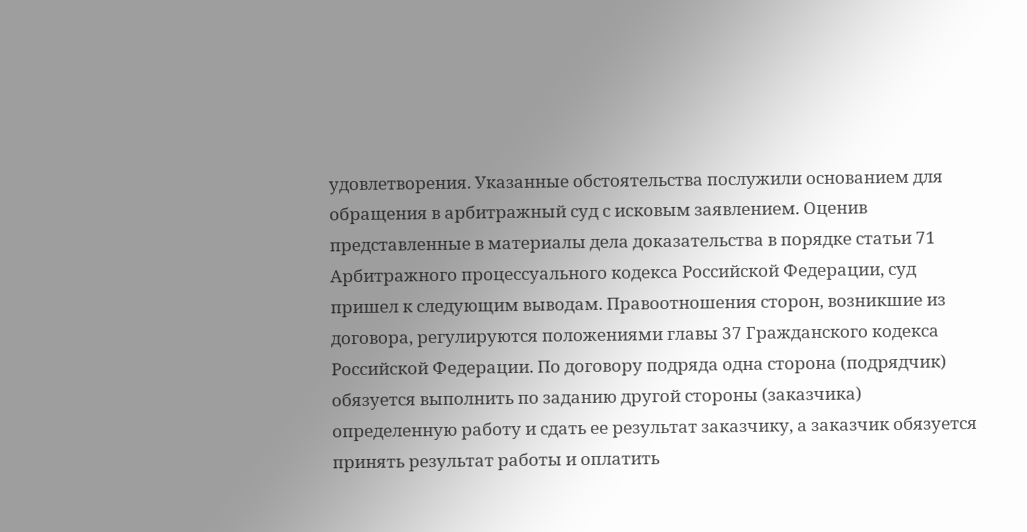удовлетворения. Указанные обстоятельства послужили основанием для обращения в арбитражный суд с исковым заявлением. Оценив представленные в материалы дела доказательства в порядке статьи 71 Арбитражного процессуального кодекса Российской Федерации, суд пришел к следующим выводам. Правоотношения сторон, возникшие из договора, регулируются положениями главы 37 Гражданского кодекса Российской Федерации. По договору подряда одна сторона (подрядчик) обязуется выполнить по заданию другой стороны (заказчика) определенную работу и сдать ее результат заказчику, а заказчик обязуется принять результат работы и оплатить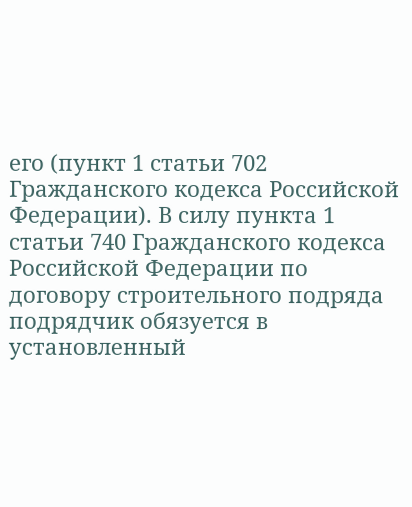его (пункт 1 статьи 702 Гражданского кодекса Российской Федерации). В силу пункта 1 статьи 740 Гражданского кодекса Российской Федерации по договору строительного подряда подрядчик обязуется в установленный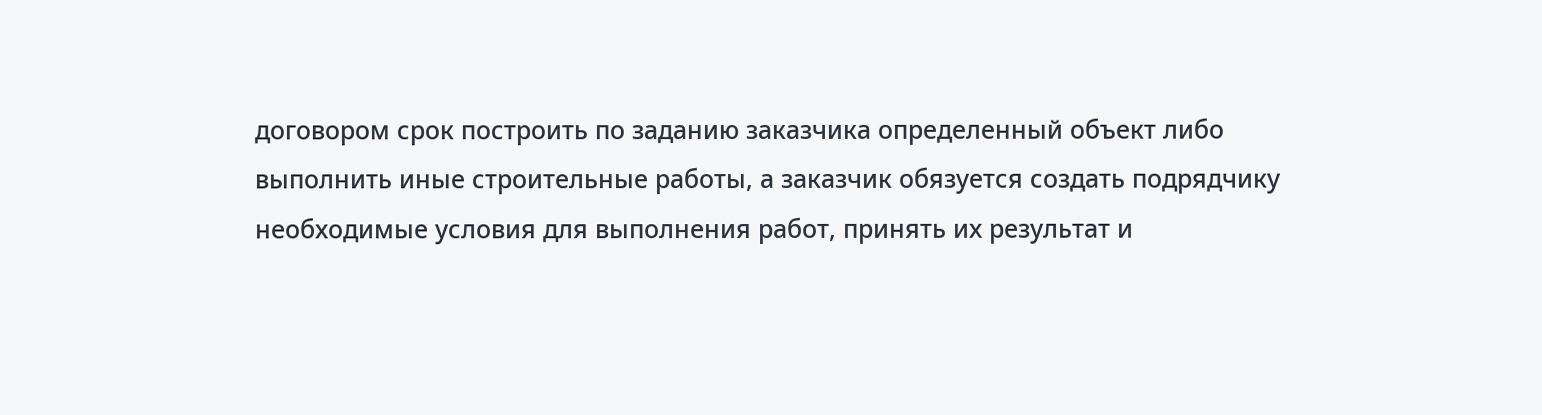договором срок построить по заданию заказчика определенный объект либо выполнить иные строительные работы, а заказчик обязуется создать подрядчику необходимые условия для выполнения работ, принять их результат и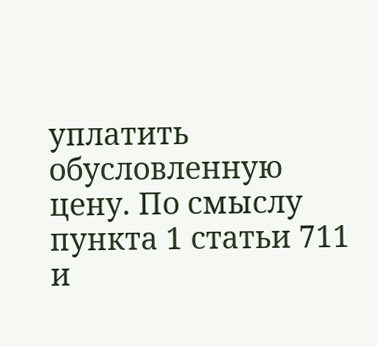уплатить обусловленную цену. По смыслу пункта 1 статьи 711 и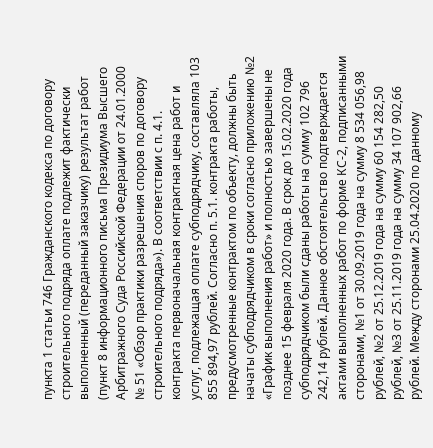пункта 1 статьи 746 Гражданского кодекса по договору строительного подряда оплате подлежит фактически выполненный (переданный заказчику) результат работ (пункт 8 информационного письма Президиума Высшего Арбитражного Суда Российской Федерации от 24.01.2000 № 51 «Обзор практики разрешения споров по договору строительного подряда»). В соответствии с п. 4.1. контракта первоначальная контрактная цена работ и услуг, подлежащая оплате субподрядчику, составляла 103 855 894,97 рублей. Согласно п. 5.1. контракта работы, предусмотренные контрактом по объекту, должны быть начаты субподрядчиком в сроки согласно приложению №2 «График выполнения работ» и полностью завершены не позднее 15 февраля 2020 года. В срок до 15.02.2020 года субподрядчиком были сданы работы на сумму 102 796 242,14 рублей. Данное обстоятельство подтверждается актами выполненных работ по форме КС-2, подписанными сторонами, №1 от 30.09.2019 года на сумму 8 534 056,98 рублей, №2 от 25.12.2019 года на сумму 60 154 282,50 рублей, №3 от 25.11.2019 года на сумму 34 107 902,66 рублей. Между сторонами 25.04.2020 по данному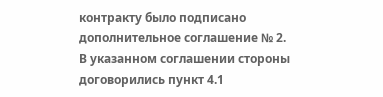контракту было подписано дополнительное соглашение № 2. В указанном соглашении стороны договорились пункт 4.1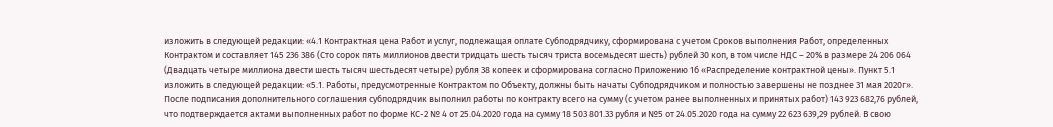изложить в следующей редакции: «4.1 Контрактная цена Работ и услуг, подлежащая оплате Субподрядчику, сформирована с учетом Сроков выполнения Работ, определенных Контрактом и составляет 145 236 386 (Сто сорок пять миллионов двести тридцать шесть тысяч триста восемьдесят шесть) рублей 30 коп, в том числе НДС – 20% в размере 24 206 064 (Двадцать четыре миллиона двести шесть тысяч шестьдесят четыре) рубля 38 копеек и сформирована согласно Приложению 1б «Распределение контрактной цены». Пункт 5.1 изложить в следующей редакции: «5.1. Работы, предусмотренные Контрактом по Объекту, должны быть начаты Субподрядчиком и полностью завершены не позднее 31 мая 2020г». После подписания дополнительного соглашения субподрядчик выполнил работы по контракту всего на сумму (с учетом ранее выполненных и принятых работ) 143 923 682,76 рублей, что подтверждается актами выполненных работ по форме КС-2 № 4 от 25.04.2020 года на сумму 18 503 801.33 рубля и №5 от 24.05.2020 года на сумму 22 623 639,29 рублей. В свою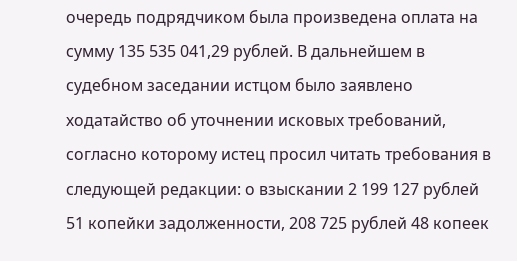очередь подрядчиком была произведена оплата на сумму 135 535 041,29 рублей. В дальнейшем в судебном заседании истцом было заявлено ходатайство об уточнении исковых требований, согласно которому истец просил читать требования в следующей редакции: о взыскании 2 199 127 рублей 51 копейки задолженности, 208 725 рублей 48 копеек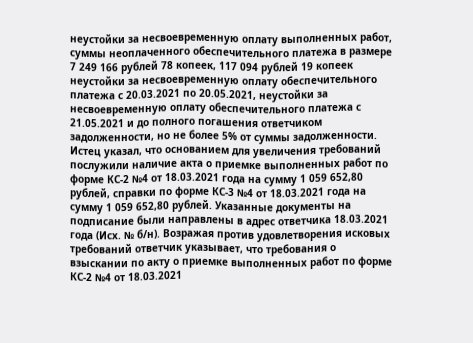неустойки за несвоевременную оплату выполненных работ, суммы неоплаченного обеспечительного платежа в размере 7 249 166 рублей 78 копеек, 117 094 рублей 19 копеек неустойки за несвоевременную оплату обеспечительного платежа с 20.03.2021 по 20.05.2021, неустойки за несвоевременную оплату обеспечительного платежа с 21.05.2021 и до полного погашения ответчиком задолженности, но не более 5% от суммы задолженности. Истец указал, что основанием для увеличения требований послужили наличие акта о приемке выполненных работ по форме КС-2 №4 от 18.03.2021 года на сумму 1 059 652,80 рублей, справки по форме КС-3 №4 от 18.03.2021 года на сумму 1 059 652,80 рублей. Указанные документы на подписание были направлены в адрес ответчика 18.03.2021 года (Исх. № б/н). Возражая против удовлетворения исковых требований ответчик указывает, что требования о взыскании по акту о приемке выполненных работ по форме КС-2 №4 от 18.03.2021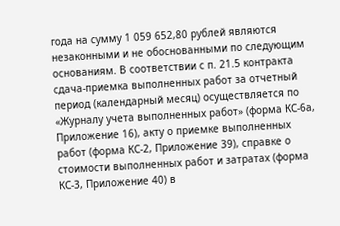года на сумму 1 059 652,80 рублей являются незаконными и не обоснованными по следующим основаниям. В соответствии с п. 21.5 контракта сдача-приемка выполненных работ за отчетный период (календарный месяц) осуществляется по «Журналу учета выполненных работ» (форма КС-6а, Приложение 16), акту о приемке выполненных работ (форма КС-2, Приложение 39), справке о стоимости выполненных работ и затратах (форма КС-3, Приложение 40) в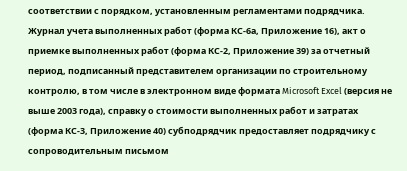соответствии с порядком, установленным регламентами подрядчика. Журнал учета выполненных работ (форма КС-6а, Приложение 16), акт о приемке выполненных работ (форма КС-2, Приложение 39) за отчетный период, подписанный представителем организации по строительному контролю, в том числе в электронном виде формата Microsoft Excel (версия не выше 2003 года), справку о стоимости выполненных работ и затратах (форма КС-3, Приложение 40) субподрядчик предоставляет подрядчику с сопроводительным письмом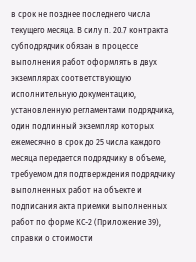в срок не позднее последнего числа текущего месяца. В силу п. 20.7 контракта субподрядчик обязан в процессе выполнения работ оформлять в двух экземплярах соответствующую исполнительную документацию, установленную регламентами подрядчика, один подлинный экземпляр которых ежемесячно в срок до 25 числа каждого месяца передается подрядчику в объеме, требуемом для подтверждения подрядчику выполненных работ на объекте и подписания акта приемки выполненных работ по форме КС-2 (Приложение 39), справки о стоимости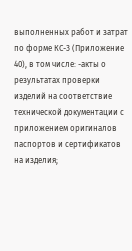выполненных работ и затрат по форме КС-3 (Приложение 40), в том числе: -акты о результатах проверки изделий на соответствие технической документации с приложением оригиналов паспортов и сертификатов на изделия;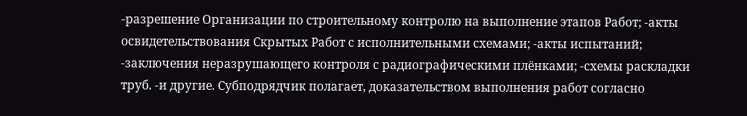-разрешение Организации по строительному контролю на выполнение этапов Работ; -акты освидетельствования Скрытых Работ с исполнительными схемами; -акты испытаний; -заключения неразрушающего контроля с радиографическими плёнками; -схемы раскладки труб. -и другие. Субподрядчик полагает, доказательством выполнения работ согласно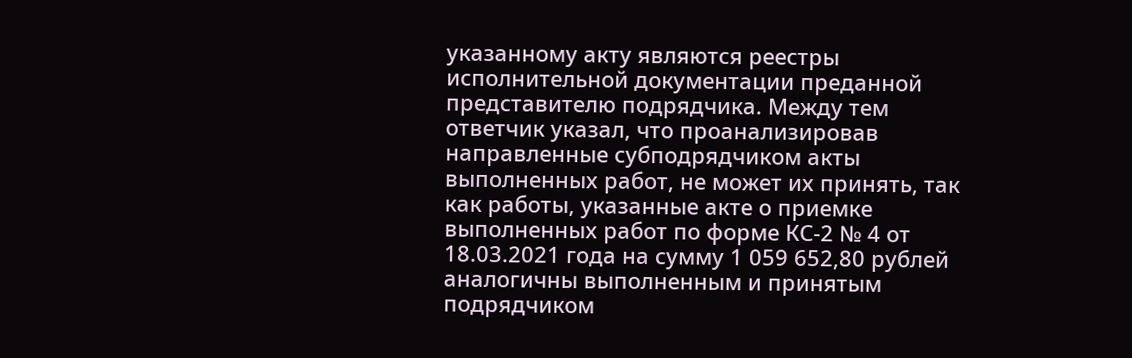указанному акту являются реестры исполнительной документации преданной представителю подрядчика. Между тем ответчик указал, что проанализировав направленные субподрядчиком акты выполненных работ, не может их принять, так как работы, указанные акте о приемке выполненных работ по форме КС-2 № 4 от 18.03.2021 года на сумму 1 059 652,80 рублей аналогичны выполненным и принятым подрядчиком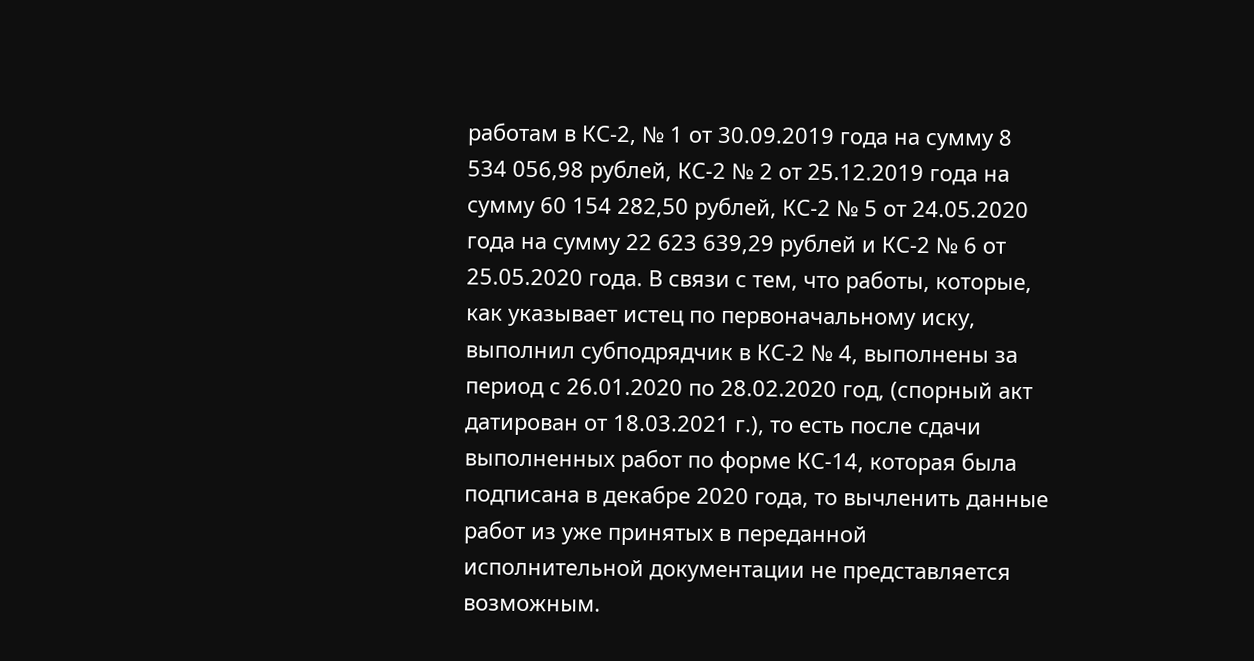работам в КС-2, № 1 от 30.09.2019 года на сумму 8 534 056,98 рублей, КС-2 № 2 от 25.12.2019 года на сумму 60 154 282,50 рублей, КС-2 № 5 от 24.05.2020 года на сумму 22 623 639,29 рублей и КС-2 № 6 от 25.05.2020 года. В связи с тем, что работы, которые, как указывает истец по первоначальному иску, выполнил субподрядчик в КС-2 № 4, выполнены за период с 26.01.2020 по 28.02.2020 год, (спорный акт датирован от 18.03.2021 г.), то есть после сдачи выполненных работ по форме КС-14, которая была подписана в декабре 2020 года, то вычленить данные работ из уже принятых в переданной исполнительной документации не представляется возможным.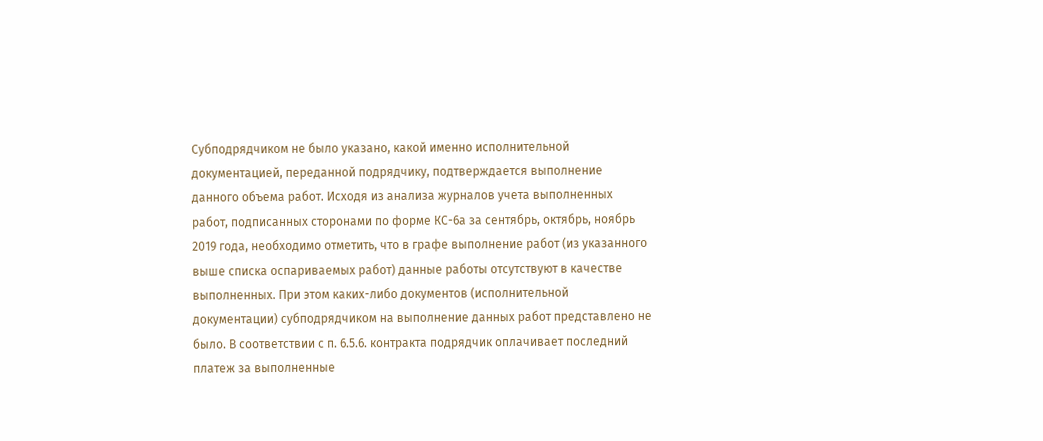Субподрядчиком не было указано, какой именно исполнительной документацией, переданной подрядчику, подтверждается выполнение данного объема работ. Исходя из анализа журналов учета выполненных работ, подписанных сторонами по форме КС-6а за сентябрь, октябрь, ноябрь 2019 года, необходимо отметить, что в графе выполнение работ (из указанного выше списка оспариваемых работ) данные работы отсутствуют в качестве выполненных. При этом каких-либо документов (исполнительной документации) субподрядчиком на выполнение данных работ представлено не было. В соответствии с п. 6.5.6. контракта подрядчик оплачивает последний платеж за выполненные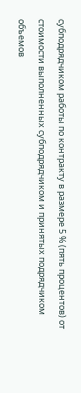субподрядчиком работы по контракту в размере 5 % (пять процентов) от стоимости выполненных субподрядчиком и принятых подрядчиком объемов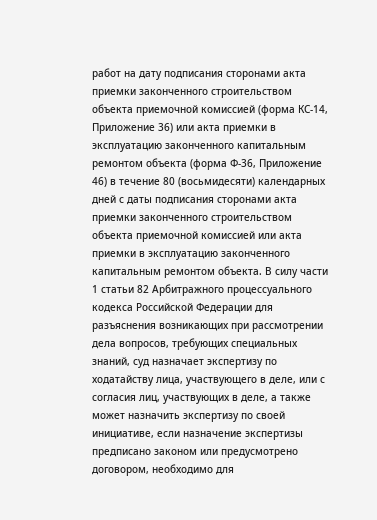работ на дату подписания сторонами акта приемки законченного строительством объекта приемочной комиссией (форма КС-14, Приложение 36) или акта приемки в эксплуатацию законченного капитальным ремонтом объекта (форма Ф-36, Приложение 46) в течение 80 (восьмидесяти) календарных дней с даты подписания сторонами акта приемки законченного строительством объекта приемочной комиссией или акта приемки в эксплуатацию законченного капитальным ремонтом объекта. В силу части 1 статьи 82 Арбитражного процессуального кодекса Российской Федерации для разъяснения возникающих при рассмотрении дела вопросов, требующих специальных знаний, суд назначает экспертизу по ходатайству лица, участвующего в деле, или с согласия лиц, участвующих в деле, а также может назначить экспертизу по своей инициативе, если назначение экспертизы предписано законом или предусмотрено договором, необходимо для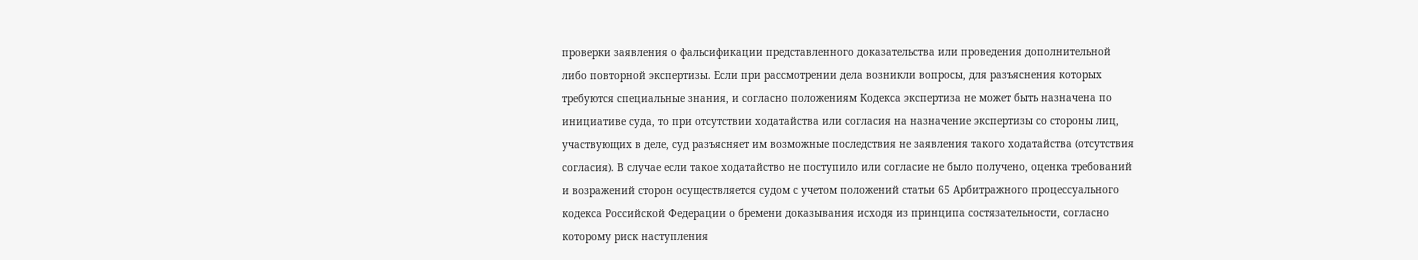проверки заявления о фальсификации представленного доказательства или проведения дополнительной либо повторной экспертизы. Если при рассмотрении дела возникли вопросы, для разъяснения которых требуются специальные знания, и согласно положениям Кодекса экспертиза не может быть назначена по инициативе суда, то при отсутствии ходатайства или согласия на назначение экспертизы со стороны лиц, участвующих в деле, суд разъясняет им возможные последствия не заявления такого ходатайства (отсутствия согласия). В случае если такое ходатайство не поступило или согласие не было получено, оценка требований и возражений сторон осуществляется судом с учетом положений статьи 65 Арбитражного процессуального кодекса Российской Федерации о бремени доказывания исходя из принципа состязательности, согласно которому риск наступления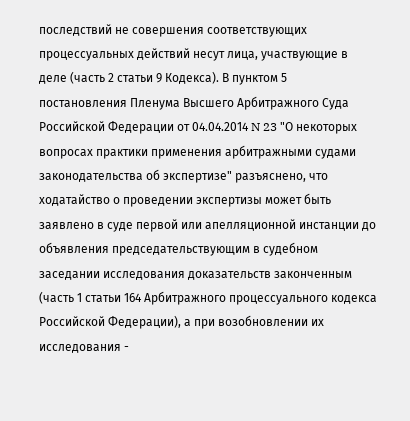последствий не совершения соответствующих процессуальных действий несут лица, участвующие в деле (часть 2 статьи 9 Кодекса). В пунктом 5 постановления Пленума Высшего Арбитражного Суда Российской Федерации от 04.04.2014 N 23 "О некоторых вопросах практики применения арбитражными судами законодательства об экспертизе" разъяснено, что ходатайство о проведении экспертизы может быть заявлено в суде первой или апелляционной инстанции до объявления председательствующим в судебном заседании исследования доказательств законченным (часть 1 статьи 164 Арбитражного процессуального кодекса Российской Федерации), а при возобновлении их исследования -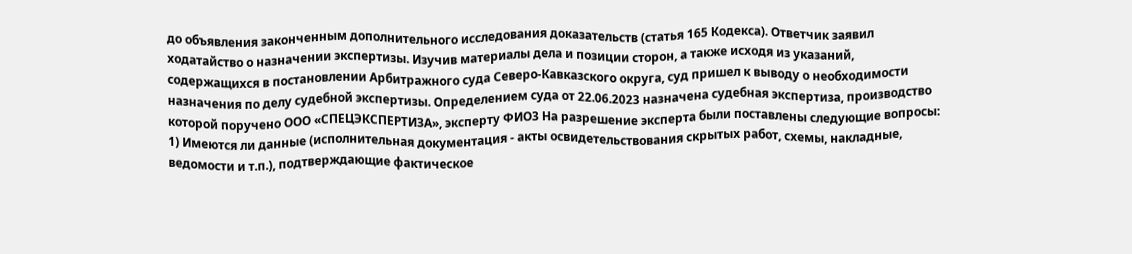до объявления законченным дополнительного исследования доказательств (статья 165 Кодекса). Ответчик заявил ходатайство о назначении экспертизы. Изучив материалы дела и позиции сторон, а также исходя из указаний, содержащихся в постановлении Арбитражного суда Северо-Кавказского округа, суд пришел к выводу о необходимости назначения по делу судебной экспертизы. Определением суда от 22.06.2023 назначена судебная экспертиза, производство которой поручено ООО «СПЕЦЭКСПЕРТИЗА», эксперту ФИО3 На разрешение эксперта были поставлены следующие вопросы: 1) Имеются ли данные (исполнительная документация - акты освидетельствования скрытых работ, схемы, накладные, ведомости и т.п.), подтверждающие фактическое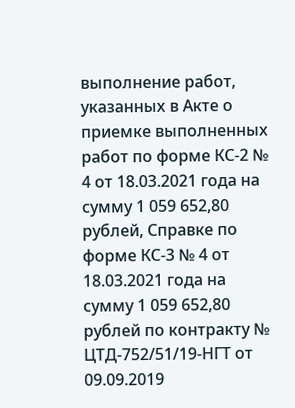выполнение работ, указанных в Акте о приемке выполненных работ по форме КС-2 № 4 от 18.03.2021 года на сумму 1 059 652,80 рублей, Справке по форме КС-3 № 4 от 18.03.2021 года на сумму 1 059 652,80 рублей по контракту № ЦТД-752/51/19-НГТ от 09.09.2019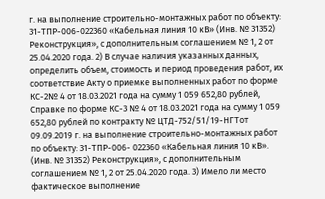г. на выполнение строительно-монтажных работ по объекту: 31-ТПР-006-022360 «Кабельная линия 10 кВ» (Инв. № 31352) Реконструкция», с дополнительным соглашением № 1, 2 от 25.04.2020 года. 2) В случае наличия указанных данных, определить объем, стоимость и период проведения работ, их соответствие Акту о приемке выполненных работ по форме КС-2№ 4 от 18.03.2021 года на сумму 1 059 652,80 рублей, Справке по форме КС-3 № 4 от 18.03.2021 года на сумму 1 059 652,80 рублей по контракту № ЦТД-752/51/19-НГТот 09.09.2019 г. на выполнение строительно-монтажных работ по объекту: 31-ТПР-006- 022360 «Кабельная линия 10 кВ». (Инв. № 31352) Реконструкция», с дополнительным соглашением № 1, 2 от 25.04.2020 года. 3) Имело ли место фактическое выполнение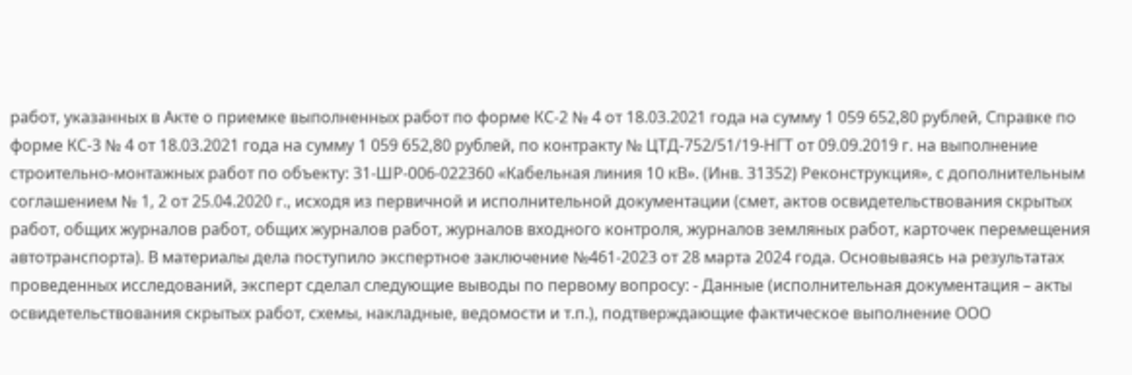работ, указанных в Акте о приемке выполненных работ по форме КС-2 № 4 от 18.03.2021 года на сумму 1 059 652,80 рублей, Справке по форме КС-3 № 4 от 18.03.2021 года на сумму 1 059 652,80 рублей, по контракту № ЦТД-752/51/19-НГТ от 09.09.2019 г. на выполнение строительно-монтажных работ по объекту: 31-ШР-006-022360 «Кабельная линия 10 кВ». (Инв. 31352) Реконструкция», с дополнительным соглашением № 1, 2 от 25.04.2020 г., исходя из первичной и исполнительной документации (смет, актов освидетельствования скрытых работ, общих журналов работ, общих журналов работ, журналов входного контроля, журналов земляных работ, карточек перемещения автотранспорта). В материалы дела поступило экспертное заключение №461-2023 от 28 марта 2024 года. Основываясь на результатах проведенных исследований, эксперт сделал следующие выводы по первому вопросу: - Данные (исполнительная документация – акты освидетельствования скрытых работ, схемы, накладные, ведомости и т.п.), подтверждающие фактическое выполнение ООО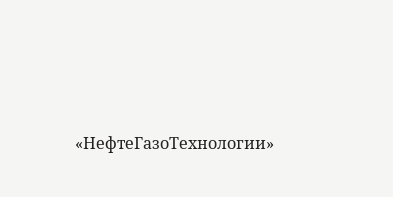«НефтеГазоТехнологии»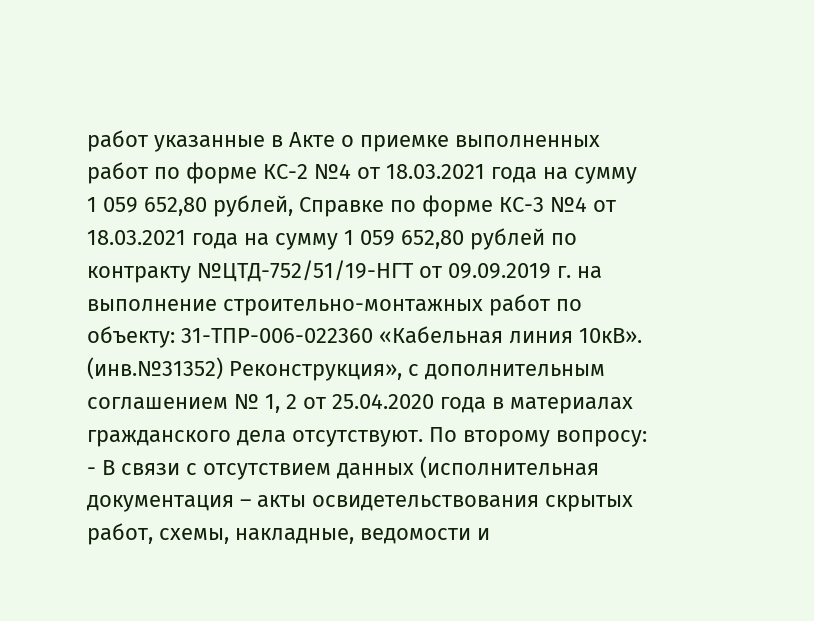работ указанные в Акте о приемке выполненных работ по форме КС-2 №4 от 18.03.2021 года на сумму 1 059 652,80 рублей, Справке по форме КС-3 №4 от 18.03.2021 года на сумму 1 059 652,80 рублей по контракту №ЦТД-752/51/19-НГТ от 09.09.2019 г. на выполнение строительно-монтажных работ по объекту: 31-ТПР-006-022360 «Кабельная линия 10кВ». (инв.№31352) Реконструкция», с дополнительным соглашением № 1, 2 от 25.04.2020 года в материалах гражданского дела отсутствуют. По второму вопросу: - В связи с отсутствием данных (исполнительная документация – акты освидетельствования скрытых работ, схемы, накладные, ведомости и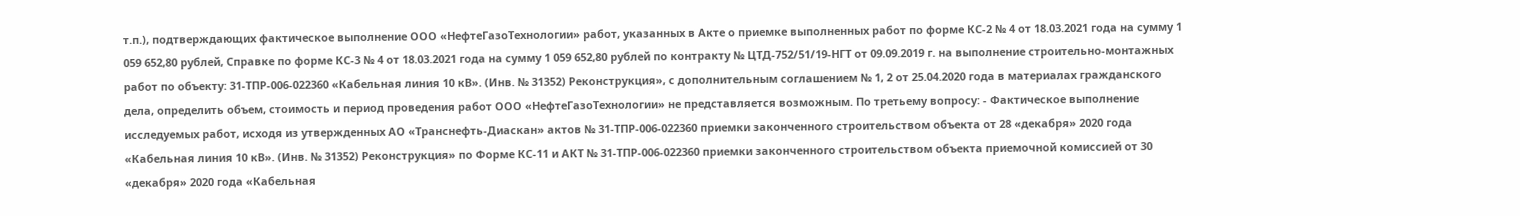т.п.), подтверждающих фактическое выполнение ООО «НефтеГазоТехнологии» работ, указанных в Акте о приемке выполненных работ по форме КС-2 № 4 от 18.03.2021 года на сумму 1 059 652,80 рублей, Справке по форме КС-3 № 4 от 18.03.2021 года на сумму 1 059 652,80 рублей по контракту № ЦТД-752/51/19-НГТ от 09.09.2019 г. на выполнение строительно-монтажных работ по объекту: 31-ТПР-006-022360 «Кабельная линия 10 кВ». (Инв. № 31352) Реконструкция», с дополнительным соглашением № 1, 2 от 25.04.2020 года в материалах гражданского дела, определить объем, стоимость и период проведения работ ООО «НефтеГазоТехнологии» не представляется возможным. По третьему вопросу: - Фактическое выполнение исследуемых работ, исходя из утвержденных АО «Транснефть-Диаскан» актов № 31-ТПР-006-022360 приемки законченного строительством объекта от 28 «декабря» 2020 года «Кабельная линия 10 кВ». (Инв. № 31352) Реконструкция» по Форме КС-11 и АКТ № 31-ТПР-006-022360 приемки законченного строительством объекта приемочной комиссией от 30 «декабря» 2020 года «Кабельная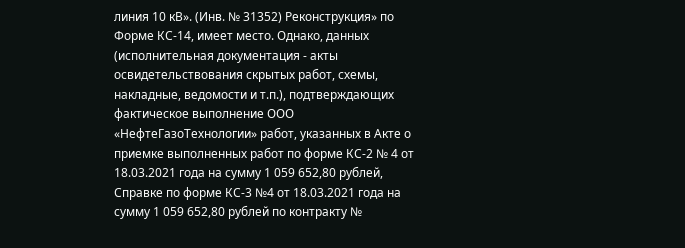линия 10 кВ». (Инв. № 31352) Реконструкция» по Форме КС-14, имеет место. Однако, данных (исполнительная документация - акты освидетельствования скрытых работ, схемы, накладные, ведомости и т.п.), подтверждающих фактическое выполнение ООО «НефтеГазоТехнологии» работ, указанных в Акте о приемке выполненных работ по форме КС-2 № 4 от 18.03.2021 года на сумму 1 059 652,80 рублей, Справке по форме КС-3 №4 от 18.03.2021 года на сумму 1 059 652,80 рублей по контракту №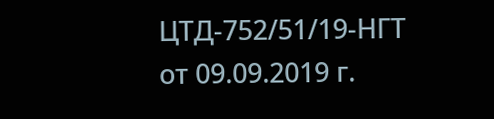ЦТД-752/51/19-НГТ от 09.09.2019 г.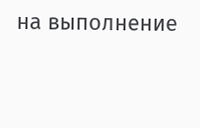на выполнение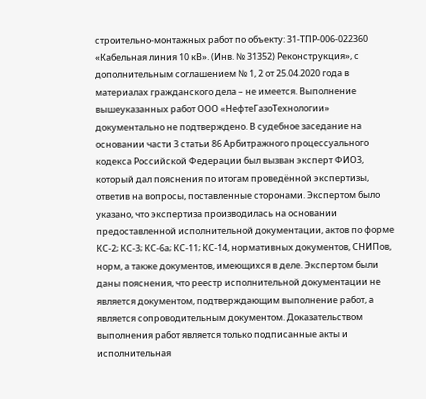строительно-монтажных работ по объекту: 31-ТПР-006-022360 «Кабельная линия 10 кВ». (Инв. № 31352) Реконструкция», с дополнительным соглашением № 1, 2 от 25.04.2020 года в материалах гражданского дела – не имеется. Выполнение вышеуказанных работ ООО «НефтеГазоТехнологии» документально не подтверждено. В судебное заседание на основании части 3 статьи 86 Арбитражного процессуального кодекса Российской Федерации был вызван эксперт ФИО3, который дал пояснения по итогам проведённой экспертизы, ответив на вопросы, поставленные сторонами. Экспертом было указано, что экспертиза производилась на основании предоставленной исполнительной документации, актов по форме КС-2; КС-3; КС-6а; КС-11; КС-14, нормативных документов, СНИПов, норм, а также документов, имеющихся в деле. Экспертом были даны пояснения, что реестр исполнительной документации не является документом, подтверждающим выполнение работ, а является сопроводительным документом. Доказательством выполнения работ является только подписанные акты и исполнительная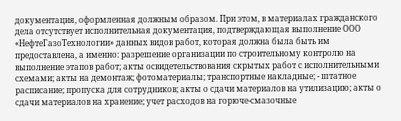документация, оформленная должным образом. При этом, в материалах гражданского дела отсутствует исполнительная документация, подтверждающая выполнение ООО «НефтеГазоТехнологии» данных видов работ, которая должна была быть им предоставлена, а именно: разрешение организации по строительному контролю на выполнение этапов работ; акты освидетельствования скрытых работ с исполнительными схемами; акты на демонтаж; фотоматериалы; транспортные накладные; - штатное расписание; пропуска для сотрудников; акты о сдачи материалов на утилизацию; акты о сдачи материалов на хранение; учет расходов на горюче-смазочные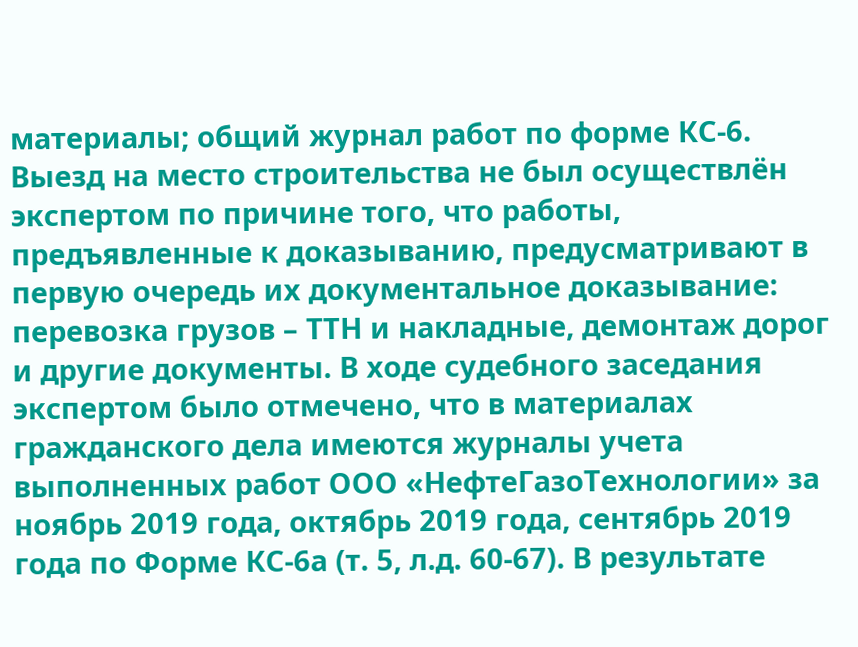материалы; общий журнал работ по форме КС-6. Выезд на место строительства не был осуществлён экспертом по причине того, что работы, предъявленные к доказыванию, предусматривают в первую очередь их документальное доказывание: перевозка грузов – ТТН и накладные, демонтаж дорог и другие документы. В ходе судебного заседания экспертом было отмечено, что в материалах гражданского дела имеются журналы учета выполненных работ ООО «НефтеГазоТехнологии» за ноябрь 2019 года, октябрь 2019 года, сентябрь 2019 года по Форме КС-6а (т. 5, л.д. 60-67). В результате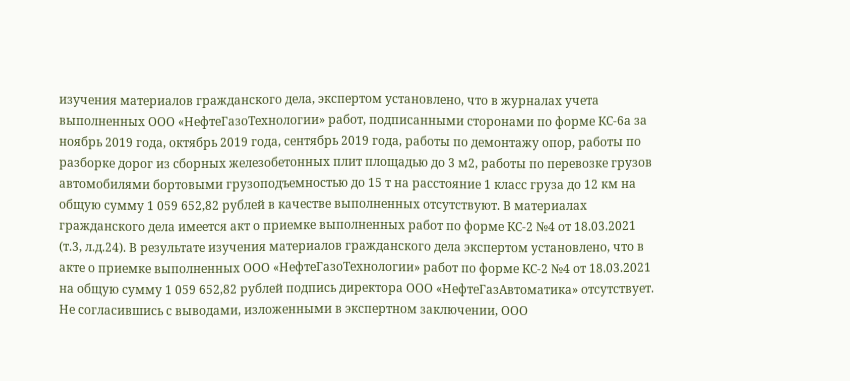изучения материалов гражданского дела, экспертом установлено, что в журналах учета выполненных ООО «НефтеГазоТехнологии» работ, подписанными сторонами по форме КС-6а за ноябрь 2019 года, октябрь 2019 года, сентябрь 2019 года, работы по демонтажу опор, работы по разборке дорог из сборных железобетонных плит площадью до 3 м2, работы по перевозке грузов автомобилями бортовыми грузоподъемностью до 15 т на расстояние 1 класс груза до 12 км на общую сумму 1 059 652,82 рублей в качестве выполненных отсутствуют. В материалах гражданского дела имеется акт о приемке выполненных работ по форме КС-2 №4 от 18.03.2021 (т.3, л.д.24). В результате изучения материалов гражданского дела экспертом установлено, что в акте о приемке выполненных ООО «НефтеГазоТехнологии» работ по форме КС-2 №4 от 18.03.2021 на общую сумму 1 059 652,82 рублей подпись директора ООО «НефтеГазАвтоматика» отсутствует. Не согласившись с выводами, изложенными в экспертном заключении, ООО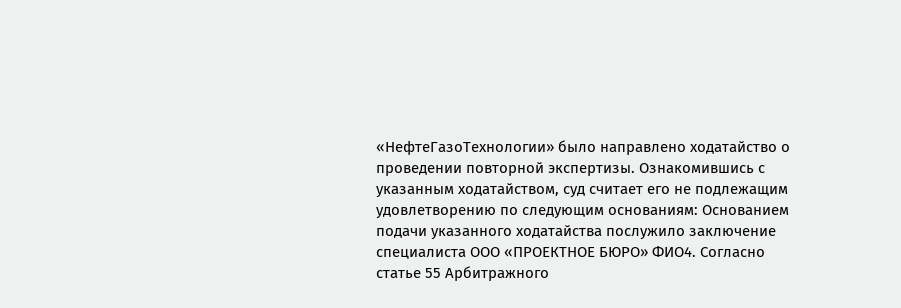«НефтеГазоТехнологии» было направлено ходатайство о проведении повторной экспертизы. Ознакомившись с указанным ходатайством, суд считает его не подлежащим удовлетворению по следующим основаниям: Основанием подачи указанного ходатайства послужило заключение специалиста ООО «ПРОЕКТНОЕ БЮРО» ФИО4. Согласно статье 55 Арбитражного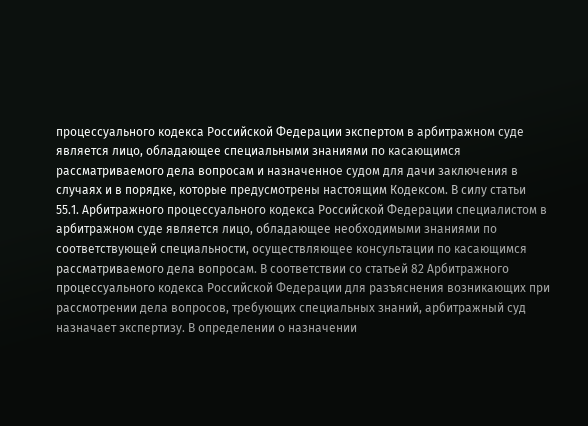процессуального кодекса Российской Федерации экспертом в арбитражном суде является лицо, обладающее специальными знаниями по касающимся рассматриваемого дела вопросам и назначенное судом для дачи заключения в случаях и в порядке, которые предусмотрены настоящим Кодексом. В силу статьи 55.1. Арбитражного процессуального кодекса Российской Федерации специалистом в арбитражном суде является лицо, обладающее необходимыми знаниями по соответствующей специальности, осуществляющее консультации по касающимся рассматриваемого дела вопросам. В соответствии со статьей 82 Арбитражного процессуального кодекса Российской Федерации для разъяснения возникающих при рассмотрении дела вопросов, требующих специальных знаний, арбитражный суд назначает экспертизу. В определении о назначении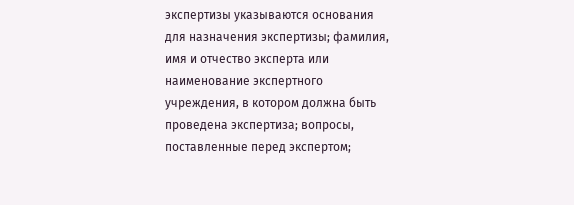экспертизы указываются основания для назначения экспертизы; фамилия, имя и отчество эксперта или наименование экспертного учреждения, в котором должна быть проведена экспертиза; вопросы, поставленные перед экспертом;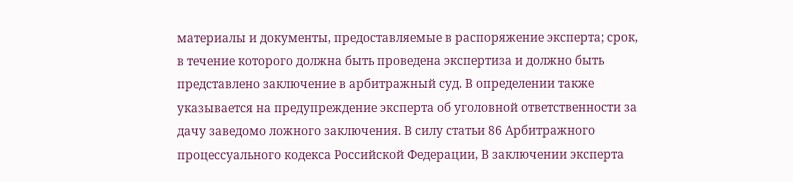материалы и документы, предоставляемые в распоряжение эксперта; срок, в течение которого должна быть проведена экспертиза и должно быть представлено заключение в арбитражный суд. В определении также указывается на предупреждение эксперта об уголовной ответственности за дачу заведомо ложного заключения. В силу статьи 86 Арбитражного процессуального кодекса Российской Федерации, В заключении эксперта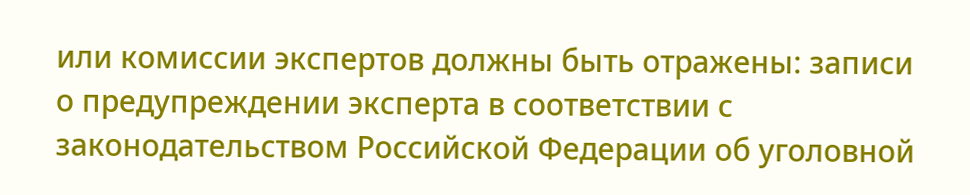или комиссии экспертов должны быть отражены: записи о предупреждении эксперта в соответствии с законодательством Российской Федерации об уголовной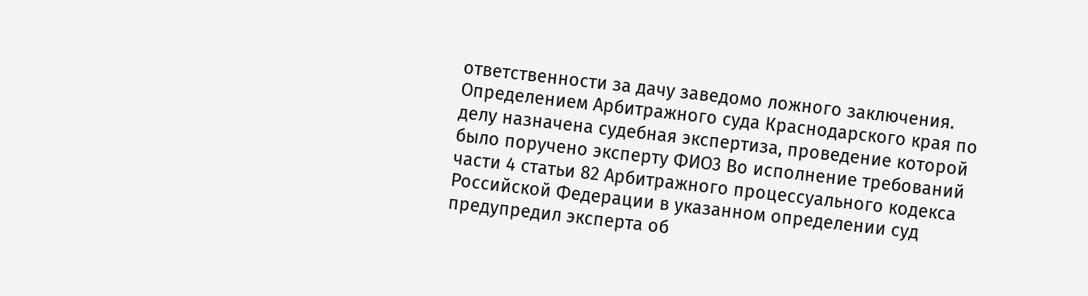ответственности за дачу заведомо ложного заключения. Определением Арбитражного суда Краснодарского края по делу назначена судебная экспертиза, проведение которой было поручено эксперту ФИО3 Во исполнение требований части 4 статьи 82 Арбитражного процессуального кодекса Российской Федерации в указанном определении суд предупредил эксперта об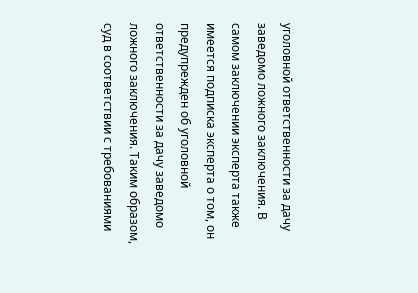уголовной ответственности за дачу заведомо ложного заключения. В самом заключении эксперта также имеется подписка эксперта о том, он предупрежден об уголовной ответственности за дачу заведомо ложного заключения. Таким образом, суд в соответствии с требованиями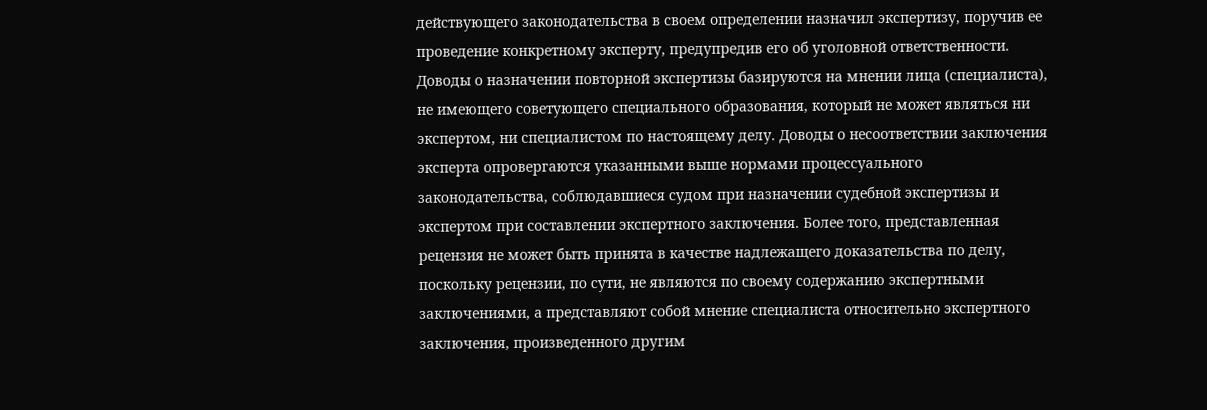действующего законодательства в своем определении назначил экспертизу, поручив ее проведение конкретному эксперту, предупредив его об уголовной ответственности. Доводы о назначении повторной экспертизы базируются на мнении лица (специалиста), не имеющего советующего специального образования, который не может являться ни экспертом, ни специалистом по настоящему делу. Доводы о несоответствии заключения эксперта опровергаются указанными выше нормами процессуального законодательства, соблюдавшиеся судом при назначении судебной экспертизы и экспертом при составлении экспертного заключения. Более того, представленная рецензия не может быть принята в качестве надлежащего доказательства по делу, поскольку рецензии, по сути, не являются по своему содержанию экспертными заключениями, а представляют собой мнение специалиста относительно экспертного заключения, произведенного другим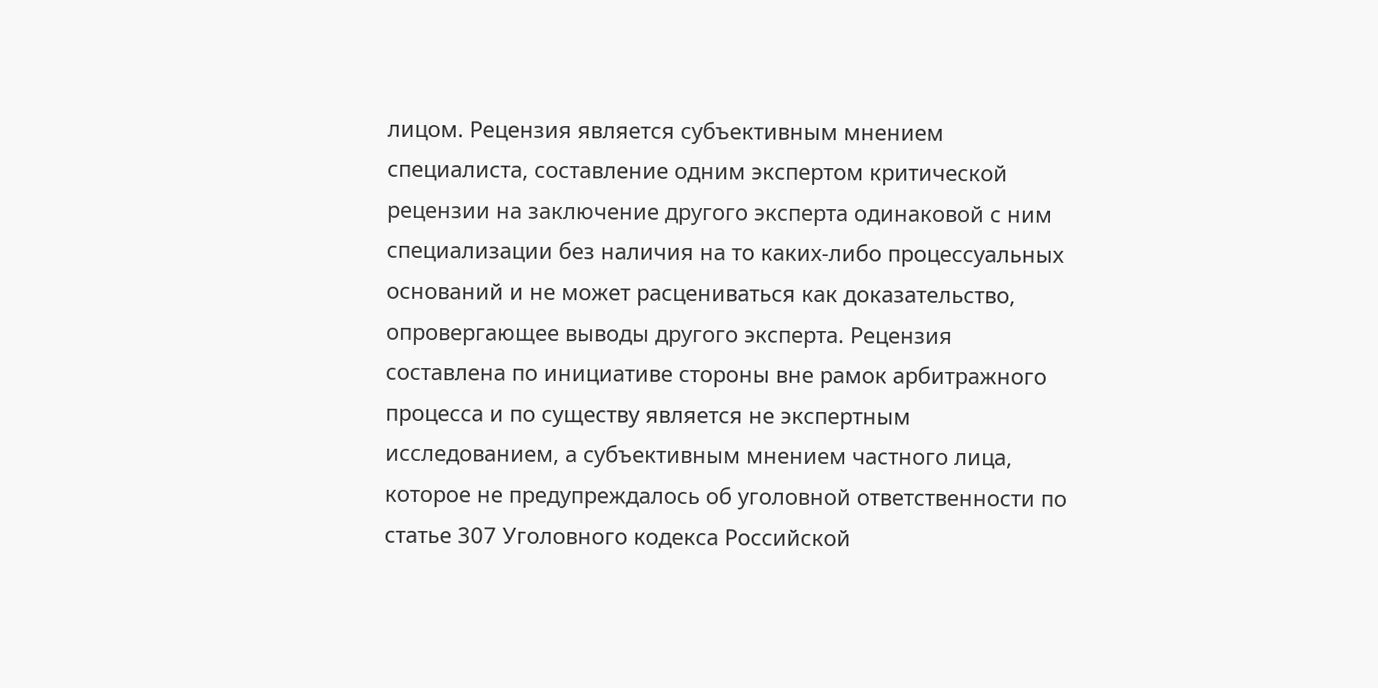лицом. Рецензия является субъективным мнением специалиста, составление одним экспертом критической рецензии на заключение другого эксперта одинаковой с ним специализации без наличия на то каких-либо процессуальных оснований и не может расцениваться как доказательство, опровергающее выводы другого эксперта. Рецензия составлена по инициативе стороны вне рамок арбитражного процесса и по существу является не экспертным исследованием, а субъективным мнением частного лица, которое не предупреждалось об уголовной ответственности по статье 307 Уголовного кодекса Российской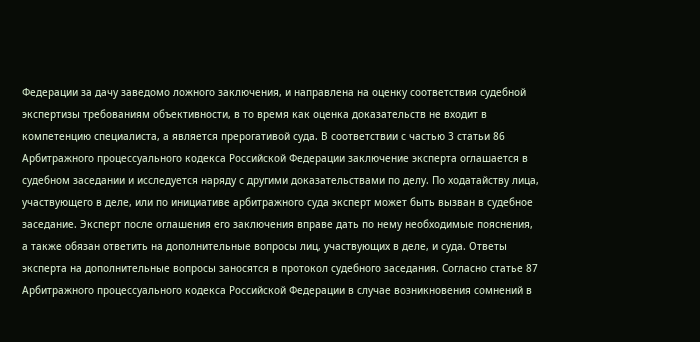Федерации за дачу заведомо ложного заключения, и направлена на оценку соответствия судебной экспертизы требованиям объективности, в то время как оценка доказательств не входит в компетенцию специалиста, а является прерогативой суда. В соответствии с частью 3 статьи 86 Арбитражного процессуального кодекса Российской Федерации заключение эксперта оглашается в судебном заседании и исследуется наряду с другими доказательствами по делу. По ходатайству лица, участвующего в деле, или по инициативе арбитражного суда эксперт может быть вызван в судебное заседание. Эксперт после оглашения его заключения вправе дать по нему необходимые пояснения, а также обязан ответить на дополнительные вопросы лиц, участвующих в деле, и суда. Ответы эксперта на дополнительные вопросы заносятся в протокол судебного заседания. Согласно статье 87 Арбитражного процессуального кодекса Российской Федерации в случае возникновения сомнений в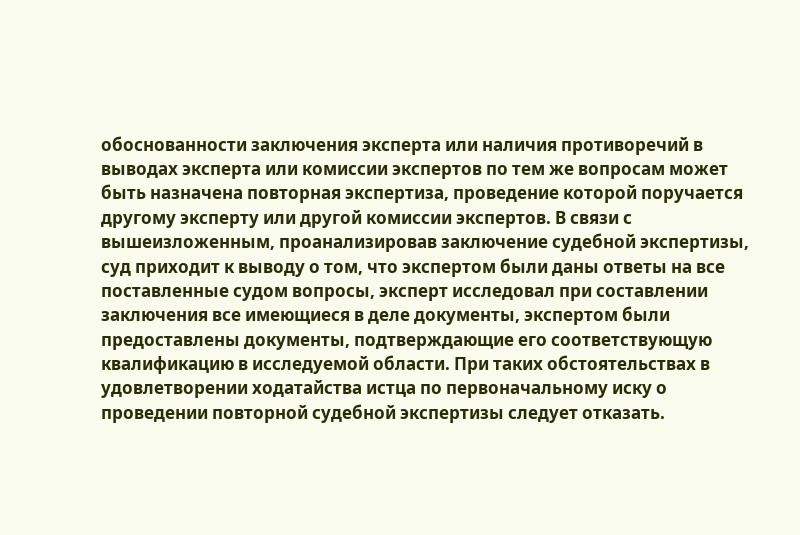обоснованности заключения эксперта или наличия противоречий в выводах эксперта или комиссии экспертов по тем же вопросам может быть назначена повторная экспертиза, проведение которой поручается другому эксперту или другой комиссии экспертов. В связи с вышеизложенным, проанализировав заключение судебной экспертизы, суд приходит к выводу о том, что экспертом были даны ответы на все поставленные судом вопросы, эксперт исследовал при составлении заключения все имеющиеся в деле документы, экспертом были предоставлены документы, подтверждающие его соответствующую квалификацию в исследуемой области. При таких обстоятельствах в удовлетворении ходатайства истца по первоначальному иску о проведении повторной судебной экспертизы следует отказать.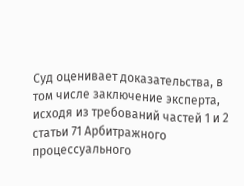Суд оценивает доказательства, в том числе заключение эксперта, исходя из требований частей 1 и 2 статьи 71 Арбитражного процессуального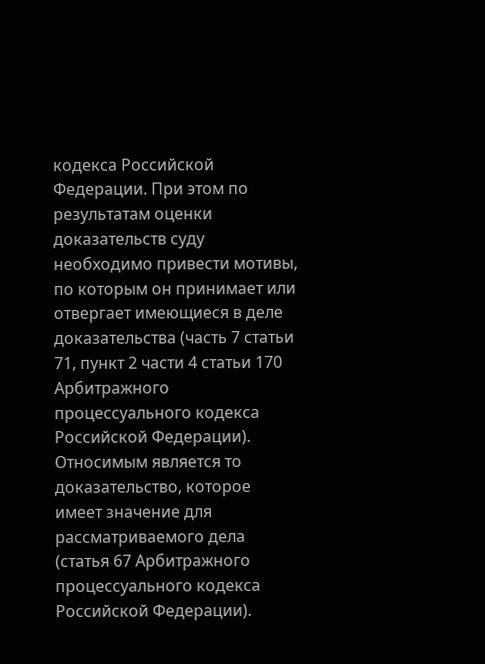кодекса Российской Федерации. При этом по результатам оценки доказательств суду необходимо привести мотивы, по которым он принимает или отвергает имеющиеся в деле доказательства (часть 7 статьи 71, пункт 2 части 4 статьи 170 Арбитражного процессуального кодекса Российской Федерации). Относимым является то доказательство, которое имеет значение для рассматриваемого дела (статья 67 Арбитражного процессуального кодекса Российской Федерации).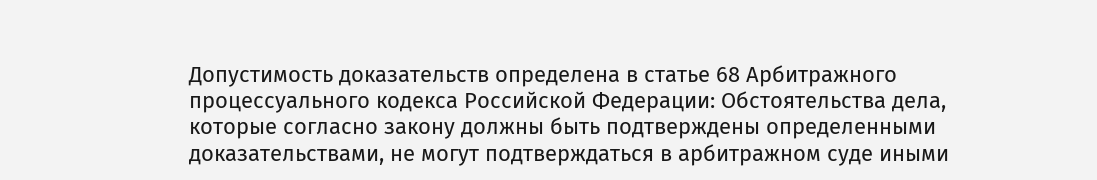Допустимость доказательств определена в статье 68 Арбитражного процессуального кодекса Российской Федерации: Обстоятельства дела, которые согласно закону должны быть подтверждены определенными доказательствами, не могут подтверждаться в арбитражном суде иными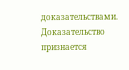доказательствами. Доказательство признается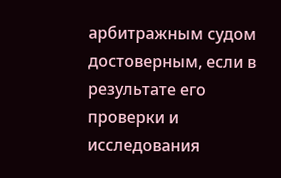арбитражным судом достоверным, если в результате его проверки и исследования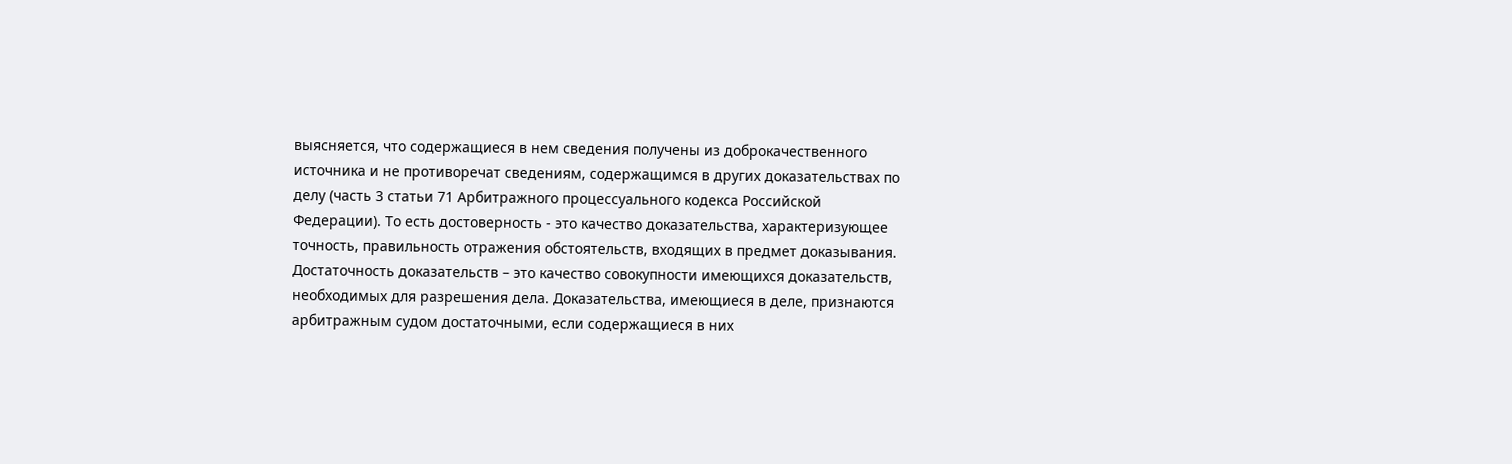выясняется, что содержащиеся в нем сведения получены из доброкачественного источника и не противоречат сведениям, содержащимся в других доказательствах по делу (часть 3 статьи 71 Арбитражного процессуального кодекса Российской Федерации). То есть достоверность - это качество доказательства, характеризующее точность, правильность отражения обстоятельств, входящих в предмет доказывания. Достаточность доказательств – это качество совокупности имеющихся доказательств, необходимых для разрешения дела. Доказательства, имеющиеся в деле, признаются арбитражным судом достаточными, если содержащиеся в них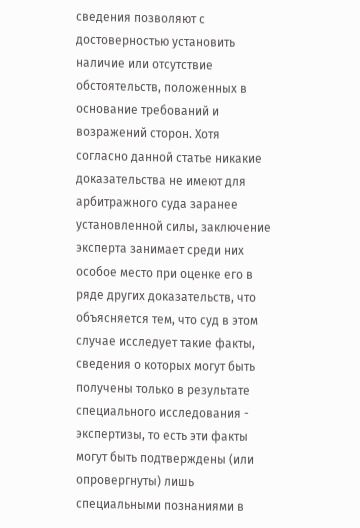сведения позволяют с достоверностью установить наличие или отсутствие обстоятельств, положенных в основание требований и возражений сторон. Хотя согласно данной статье никакие доказательства не имеют для арбитражного суда заранее установленной силы, заключение эксперта занимает среди них особое место при оценке его в ряде других доказательств, что объясняется тем, что суд в этом случае исследует такие факты, сведения о которых могут быть получены только в результате специального исследования - экспертизы, то есть эти факты могут быть подтверждены (или опровергнуты) лишь специальными познаниями в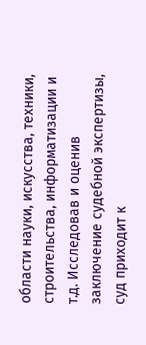области науки, искусства, техники, строительства, информатизации и т.д. Исследовав и оценив заключение судебной экспертизы, суд приходит к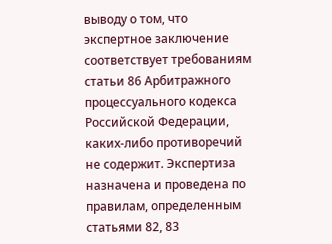выводу о том, что экспертное заключение соответствует требованиям статьи 86 Арбитражного процессуального кодекса Российской Федерации, каких-либо противоречий не содержит. Экспертиза назначена и проведена по правилам, определенным статьями 82, 83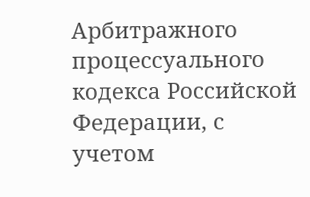Арбитражного процессуального кодекса Российской Федерации, с учетом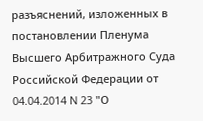разъяснений, изложенных в постановлении Пленума Высшего Арбитражного Суда Российской Федерации от 04.04.2014 N 23 "О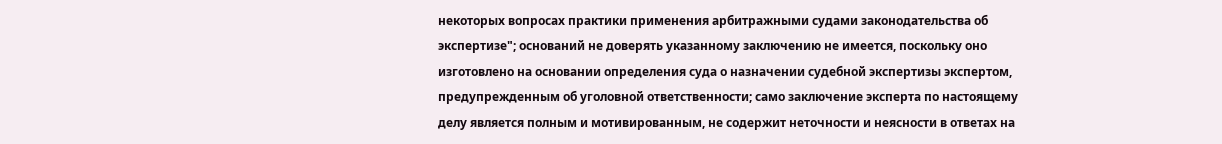некоторых вопросах практики применения арбитражными судами законодательства об экспертизе"; оснований не доверять указанному заключению не имеется, поскольку оно изготовлено на основании определения суда о назначении судебной экспертизы экспертом, предупрежденным об уголовной ответственности; само заключение эксперта по настоящему делу является полным и мотивированным, не содержит неточности и неясности в ответах на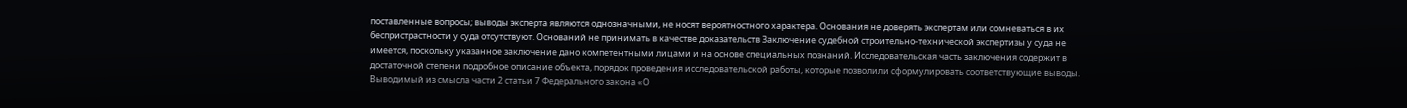поставленные вопросы; выводы эксперта являются однозначными, не носят вероятностного характера. Основания не доверять экспертам или сомневаться в их беспристрастности у суда отсутствуют. Оснований не принимать в качестве доказательств Заключение судебной строительно-технической экспертизы у суда не имеется, поскольку указанное заключение дано компетентными лицами и на основе специальных познаний. Исследовательская часть заключения содержит в достаточной степени подробное описание объекта, порядок проведения исследовательской работы, которые позволили сформулировать соответствующие выводы. Выводимый из смысла части 2 статьи 7 Федерального закона «О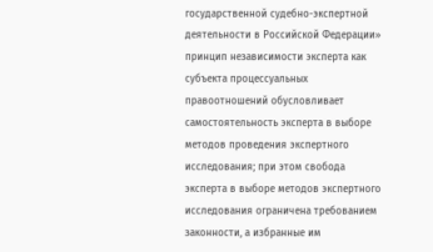государственной судебно-экспертной деятельности в Российской Федерации» принцип независимости эксперта как субъекта процессуальных правоотношений обусловливает самостоятельность эксперта в выборе методов проведения экспертного исследования; при этом свобода эксперта в выборе методов экспертного исследования ограничена требованием законности, а избранные им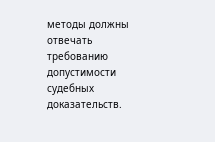методы должны отвечать требованию допустимости судебных доказательств.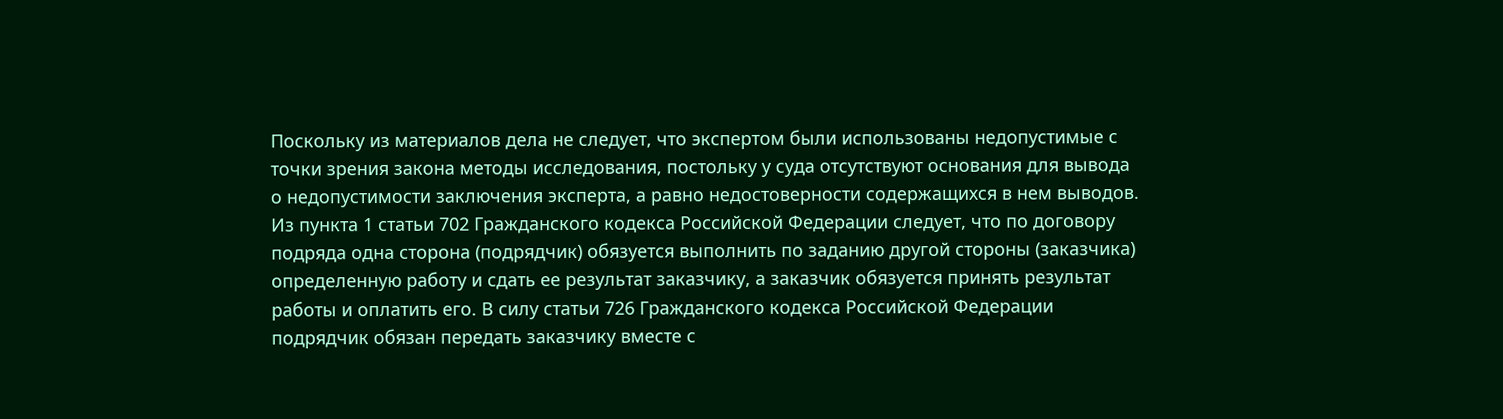Поскольку из материалов дела не следует, что экспертом были использованы недопустимые с точки зрения закона методы исследования, постольку у суда отсутствуют основания для вывода о недопустимости заключения эксперта, а равно недостоверности содержащихся в нем выводов. Из пункта 1 статьи 702 Гражданского кодекса Российской Федерации следует, что по договору подряда одна сторона (подрядчик) обязуется выполнить по заданию другой стороны (заказчика) определенную работу и сдать ее результат заказчику, а заказчик обязуется принять результат работы и оплатить его. В силу статьи 726 Гражданского кодекса Российской Федерации подрядчик обязан передать заказчику вместе с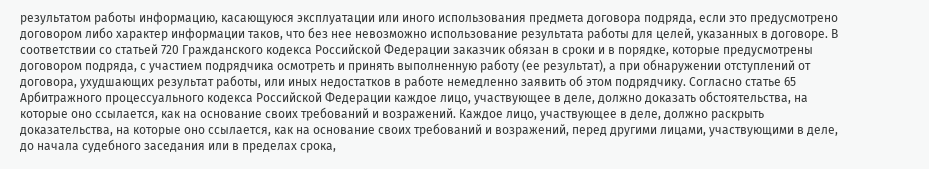результатом работы информацию, касающуюся эксплуатации или иного использования предмета договора подряда, если это предусмотрено договором либо характер информации таков, что без нее невозможно использование результата работы для целей, указанных в договоре. В соответствии со статьей 720 Гражданского кодекса Российской Федерации заказчик обязан в сроки и в порядке, которые предусмотрены договором подряда, с участием подрядчика осмотреть и принять выполненную работу (ее результат), а при обнаружении отступлений от договора, ухудшающих результат работы, или иных недостатков в работе немедленно заявить об этом подрядчику. Согласно статье 65 Арбитражного процессуального кодекса Российской Федерации каждое лицо, участвующее в деле, должно доказать обстоятельства, на которые оно ссылается, как на основание своих требований и возражений. Каждое лицо, участвующее в деле, должно раскрыть доказательства, на которые оно ссылается, как на основание своих требований и возражений, перед другими лицами, участвующими в деле, до начала судебного заседания или в пределах срока,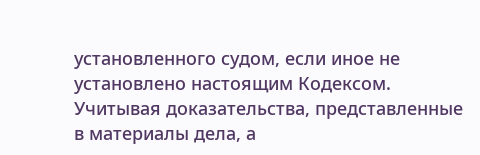установленного судом, если иное не установлено настоящим Кодексом. Учитывая доказательства, представленные в материалы дела, а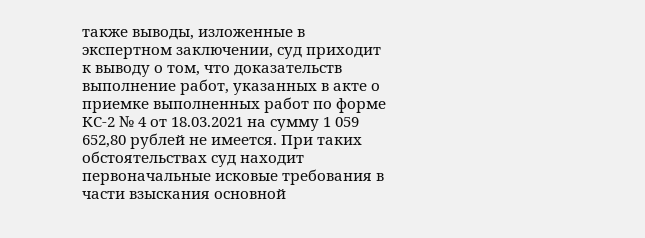также выводы, изложенные в экспертном заключении, суд приходит к выводу о том, что доказательств выполнение работ, указанных в акте о приемке выполненных работ по форме КС-2 № 4 от 18.03.2021 на сумму 1 059 652,80 рублей не имеется. При таких обстоятельствах суд находит первоначальные исковые требования в части взыскания основной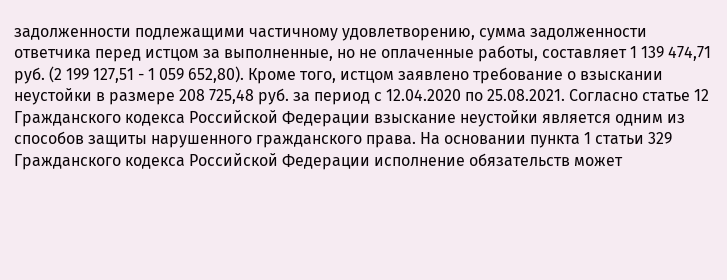задолженности подлежащими частичному удовлетворению, сумма задолженности ответчика перед истцом за выполненные, но не оплаченные работы, составляет 1 139 474,71 руб. (2 199 127,51 - 1 059 652,80). Кроме того, истцом заявлено требование о взыскании неустойки в размере 208 725,48 руб. за период с 12.04.2020 по 25.08.2021. Согласно статье 12 Гражданского кодекса Российской Федерации взыскание неустойки является одним из способов защиты нарушенного гражданского права. На основании пункта 1 статьи 329 Гражданского кодекса Российской Федерации исполнение обязательств может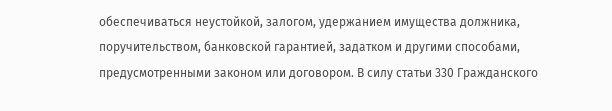обеспечиваться неустойкой, залогом, удержанием имущества должника, поручительством, банковской гарантией, задатком и другими способами, предусмотренными законом или договором. В силу статьи 330 Гражданского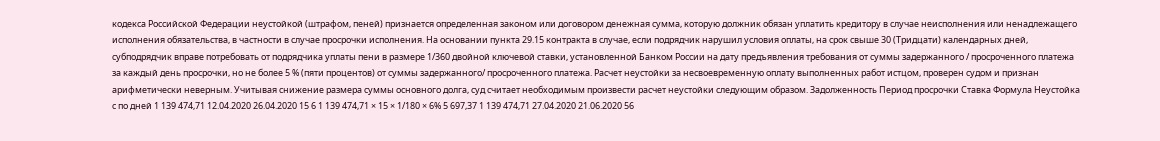кодекса Российской Федерации неустойкой (штрафом, пеней) признается определенная законом или договором денежная сумма, которую должник обязан уплатить кредитору в случае неисполнения или ненадлежащего исполнения обязательства, в частности в случае просрочки исполнения. На основании пункта 29.15 контракта в случае, если подрядчик нарушил условия оплаты, на срок свыше 30 (Тридцати) календарных дней, субподрядчик вправе потребовать от подрядчика уплаты пени в размере 1/360 двойной ключевой ставки, установленной Банком России на дату предъявления требования от суммы задержанного / просроченного платежа за каждый день просрочки, но не более 5 % (пяти процентов) от суммы задержанного/ просроченного платежа. Расчет неустойки за несвоевременную оплату выполненных работ истцом, проверен судом и признан арифметически неверным. Учитывая снижение размера суммы основного долга, суд считает необходимым произвести расчет неустойки следующим образом. Задолженность Период просрочки Ставка Формула Неустойка с по дней 1 139 474,71 12.04.2020 26.04.2020 15 6 1 139 474,71 × 15 × 1/180 × 6% 5 697,37 1 139 474,71 27.04.2020 21.06.2020 56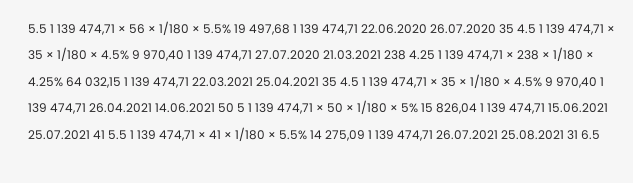5.5 1 139 474,71 × 56 × 1/180 × 5.5% 19 497,68 1 139 474,71 22.06.2020 26.07.2020 35 4.5 1 139 474,71 × 35 × 1/180 × 4.5% 9 970,40 1 139 474,71 27.07.2020 21.03.2021 238 4.25 1 139 474,71 × 238 × 1/180 × 4.25% 64 032,15 1 139 474,71 22.03.2021 25.04.2021 35 4.5 1 139 474,71 × 35 × 1/180 × 4.5% 9 970,40 1 139 474,71 26.04.2021 14.06.2021 50 5 1 139 474,71 × 50 × 1/180 × 5% 15 826,04 1 139 474,71 15.06.2021 25.07.2021 41 5.5 1 139 474,71 × 41 × 1/180 × 5.5% 14 275,09 1 139 474,71 26.07.2021 25.08.2021 31 6.5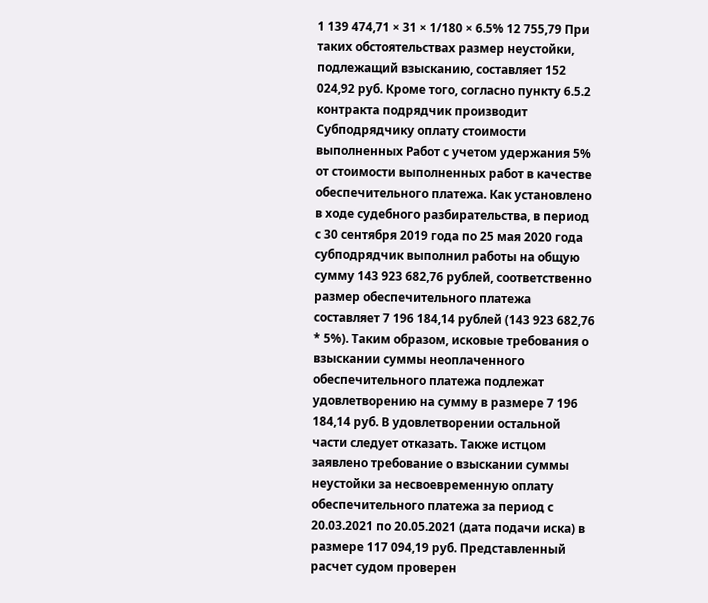1 139 474,71 × 31 × 1/180 × 6.5% 12 755,79 При таких обстоятельствах размер неустойки, подлежащий взысканию, составляет 152 024,92 руб. Кроме того, согласно пункту 6.5.2 контракта подрядчик производит Субподрядчику оплату стоимости выполненных Работ с учетом удержания 5% от стоимости выполненных работ в качестве обеспечительного платежа. Как установлено в ходе судебного разбирательства, в период с 30 сентября 2019 года по 25 мая 2020 года субподрядчик выполнил работы на общую сумму 143 923 682,76 рублей, соответственно размер обеспечительного платежа составляет 7 196 184,14 рублей (143 923 682,76 * 5%). Таким образом, исковые требования о взыскании суммы неоплаченного обеспечительного платежа подлежат удовлетворению на сумму в размере 7 196 184,14 руб. В удовлетворении остальной части следует отказать. Также истцом заявлено требование о взыскании суммы неустойки за несвоевременную оплату обеспечительного платежа за период с 20.03.2021 по 20.05.2021 (дата подачи иска) в размере 117 094,19 руб. Представленный расчет судом проверен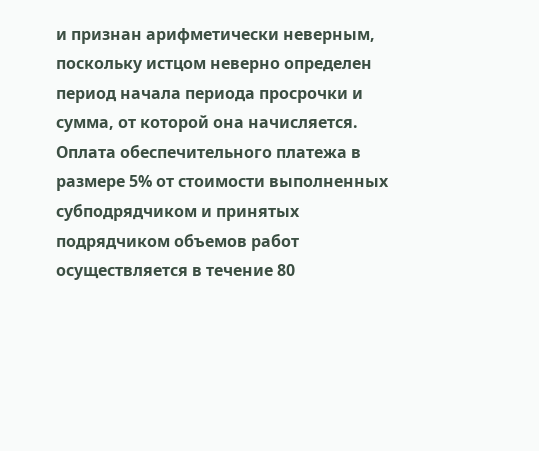и признан арифметически неверным, поскольку истцом неверно определен период начала периода просрочки и сумма, от которой она начисляется. Оплата обеспечительного платежа в размере 5% от стоимости выполненных субподрядчиком и принятых подрядчиком объемов работ осуществляется в течение 80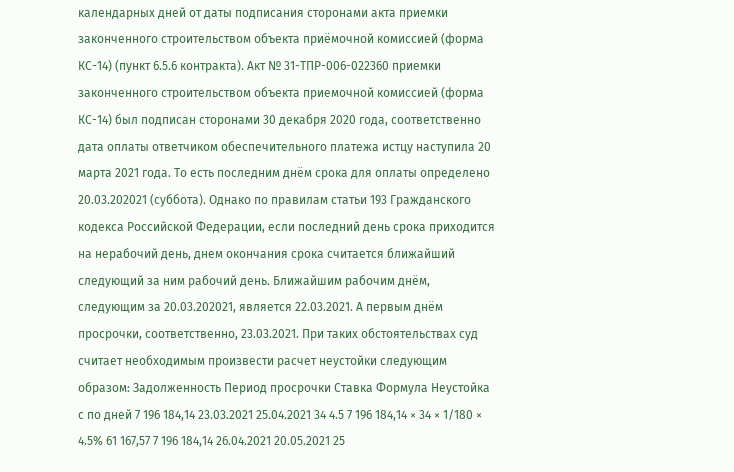календарных дней от даты подписания сторонами акта приемки законченного строительством объекта приёмочной комиссией (форма КС-14) (пункт 6.5.6 контракта). Акт № 31-ТПР-006-022360 приемки законченного строительством объекта приемочной комиссией (форма КС-14) был подписан сторонами 30 декабря 2020 года, соответственно дата оплаты ответчиком обеспечительного платежа истцу наступила 20 марта 2021 года. То есть последним днём срока для оплаты определено 20.03.202021 (суббота). Однако по правилам статьи 193 Гражданского кодекса Российской Федерации, если последний день срока приходится на нерабочий день, днем окончания срока считается ближайший следующий за ним рабочий день. Ближайшим рабочим днём, следующим за 20.03.202021, является 22.03.2021. А первым днём просрочки, соответственно, 23.03.2021. При таких обстоятельствах суд считает необходимым произвести расчет неустойки следующим образом: Задолженность Период просрочки Ставка Формула Неустойка с по дней 7 196 184,14 23.03.2021 25.04.2021 34 4.5 7 196 184,14 × 34 × 1/180 × 4.5% 61 167,57 7 196 184,14 26.04.2021 20.05.2021 25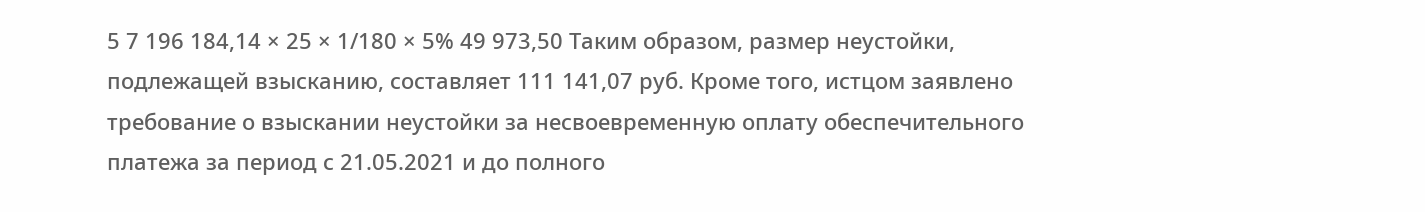5 7 196 184,14 × 25 × 1/180 × 5% 49 973,50 Таким образом, размер неустойки, подлежащей взысканию, составляет 111 141,07 руб. Кроме того, истцом заявлено требование о взыскании неустойки за несвоевременную оплату обеспечительного платежа за период с 21.05.2021 и до полного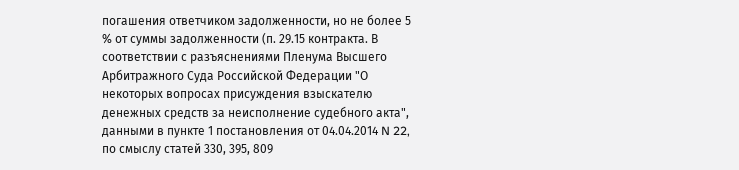погашения ответчиком задолженности, но не более 5 % от суммы задолженности (п. 29.15 контракта. В соответствии с разъяснениями Пленума Высшего Арбитражного Суда Российской Федерации "О некоторых вопросах присуждения взыскателю денежных средств за неисполнение судебного акта", данными в пункте 1 постановления от 04.04.2014 N 22, по смыслу статей 330, 395, 809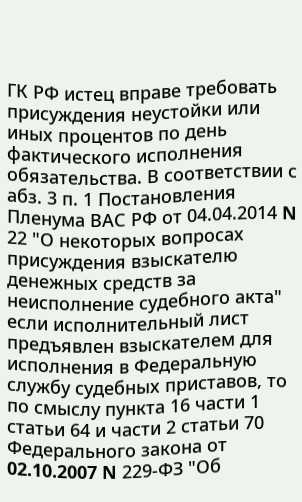ГК РФ истец вправе требовать присуждения неустойки или иных процентов по день фактического исполнения обязательства. В соответствии с абз. 3 п. 1 Постановления Пленума ВАС РФ от 04.04.2014 N 22 "О некоторых вопросах присуждения взыскателю денежных средств за неисполнение судебного акта" если исполнительный лист предъявлен взыскателем для исполнения в Федеральную службу судебных приставов, то по смыслу пункта 16 части 1 статьи 64 и части 2 статьи 70 Федерального закона от 02.10.2007 N 229-ФЗ "Об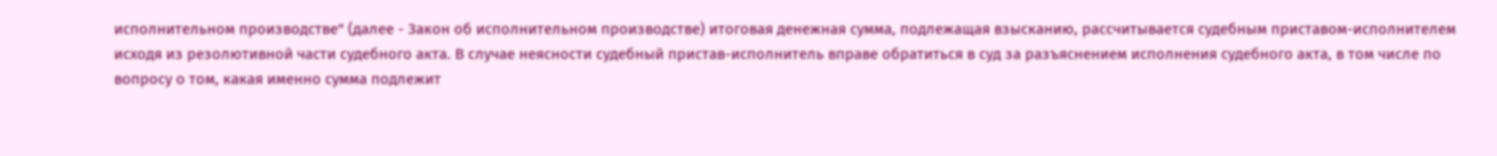исполнительном производстве" (далее - Закон об исполнительном производстве) итоговая денежная сумма, подлежащая взысканию, рассчитывается судебным приставом-исполнителем исходя из резолютивной части судебного акта. В случае неясности судебный пристав-исполнитель вправе обратиться в суд за разъяснением исполнения судебного акта, в том числе по вопросу о том, какая именно сумма подлежит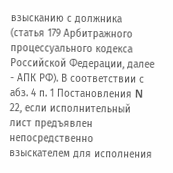взысканию с должника (статья 179 Арбитражного процессуального кодекса Российской Федерации, далее - АПК РФ). В соответствии с абз. 4 п. 1 Постановления N 22, если исполнительный лист предъявлен непосредственно взыскателем для исполнения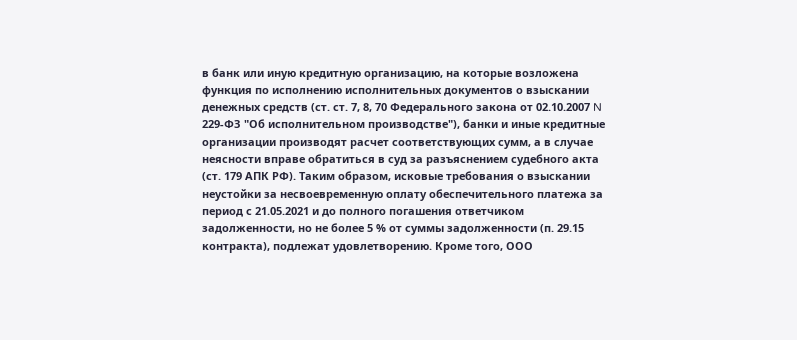в банк или иную кредитную организацию, на которые возложена функция по исполнению исполнительных документов о взыскании денежных средств (ст. ст. 7, 8, 70 Федерального закона от 02.10.2007 N 229-ФЗ "Об исполнительном производстве"), банки и иные кредитные организации производят расчет соответствующих сумм, а в случае неясности вправе обратиться в суд за разъяснением судебного акта (ст. 179 АПК РФ). Таким образом, исковые требования о взыскании неустойки за несвоевременную оплату обеспечительного платежа за период с 21.05.2021 и до полного погашения ответчиком задолженности, но не более 5 % от суммы задолженности (п. 29.15 контракта), подлежат удовлетворению. Кроме того, ООО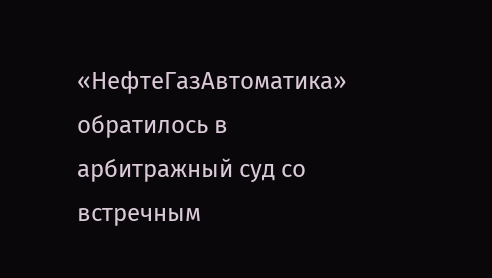«НефтеГазАвтоматика» обратилось в арбитражный суд со встречным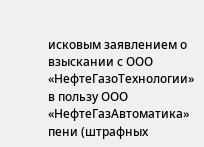исковым заявлением о взыскании с ООО «НефтеГазоТехнологии» в пользу ООО «НефтеГазАвтоматика» пени (штрафных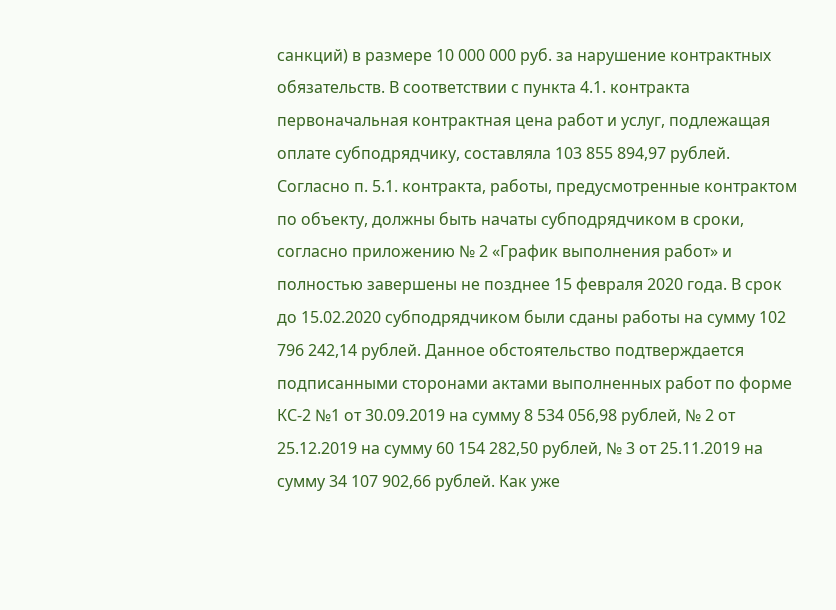санкций) в размере 10 000 000 руб. за нарушение контрактных обязательств. В соответствии с пункта 4.1. контракта первоначальная контрактная цена работ и услуг, подлежащая оплате субподрядчику, составляла 103 855 894,97 рублей. Согласно п. 5.1. контракта, работы, предусмотренные контрактом по объекту, должны быть начаты субподрядчиком в сроки, согласно приложению № 2 «График выполнения работ» и полностью завершены не позднее 15 февраля 2020 года. В срок до 15.02.2020 субподрядчиком были сданы работы на сумму 102 796 242,14 рублей. Данное обстоятельство подтверждается подписанными сторонами актами выполненных работ по форме КС-2 №1 от 30.09.2019 на сумму 8 534 056,98 рублей, № 2 от 25.12.2019 на сумму 60 154 282,50 рублей, № 3 от 25.11.2019 на сумму 34 107 902,66 рублей. Как уже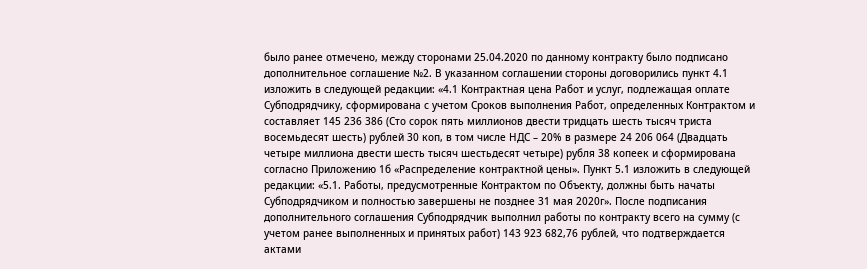было ранее отмечено, между сторонами 25.04.2020 по данному контракту было подписано дополнительное соглашение №2. В указанном соглашении стороны договорились пункт 4.1 изложить в следующей редакции: «4.1 Контрактная цена Работ и услуг, подлежащая оплате Субподрядчику, сформирована с учетом Сроков выполнения Работ, определенных Контрактом и составляет 145 236 386 (Сто сорок пять миллионов двести тридцать шесть тысяч триста восемьдесят шесть) рублей 30 коп, в том числе НДС – 20% в размере 24 206 064 (Двадцать четыре миллиона двести шесть тысяч шестьдесят четыре) рубля 38 копеек и сформирована согласно Приложению 1б «Распределение контрактной цены». Пункт 5.1 изложить в следующей редакции: «5.1. Работы, предусмотренные Контрактом по Объекту, должны быть начаты Субподрядчиком и полностью завершены не позднее 31 мая 2020г». После подписания дополнительного соглашения Субподрядчик выполнил работы по контракту всего на сумму (с учетом ранее выполненных и принятых работ) 143 923 682,76 рублей, что подтверждается актами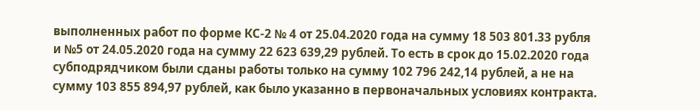выполненных работ по форме КС-2 № 4 от 25.04.2020 года на сумму 18 503 801.33 рубля и №5 от 24.05.2020 года на сумму 22 623 639,29 рублей. То есть в срок до 15.02.2020 года субподрядчиком были сданы работы только на сумму 102 796 242,14 рублей, а не на сумму 103 855 894,97 рублей, как было указанно в первоначальных условиях контракта.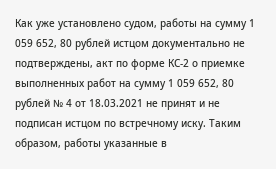Как уже установлено судом, работы на сумму 1 059 652, 80 рублей истцом документально не подтверждены, акт по форме КС-2 о приемке выполненных работ на сумму 1 059 652, 80 рублей № 4 от 18.03.2021 не принят и не подписан истцом по встречному иску. Таким образом, работы указанные в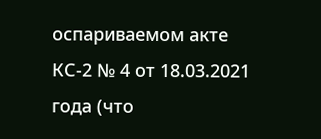оспариваемом акте КС-2 № 4 от 18.03.2021 года (что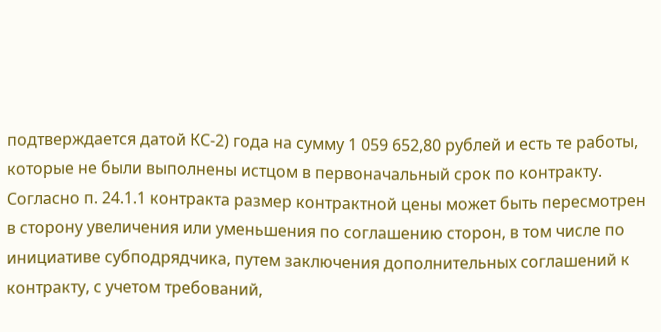подтверждается датой КС-2) года на сумму 1 059 652,80 рублей и есть те работы, которые не были выполнены истцом в первоначальный срок по контракту. Согласно п. 24.1.1 контракта размер контрактной цены может быть пересмотрен в сторону увеличения или уменьшения по соглашению сторон, в том числе по инициативе субподрядчика, путем заключения дополнительных соглашений к контракту, с учетом требований,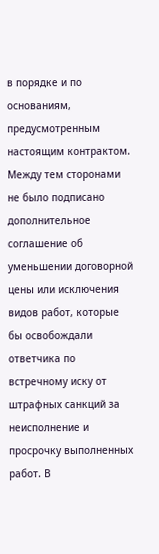в порядке и по основаниям, предусмотренным настоящим контрактом. Между тем сторонами не было подписано дополнительное соглашение об уменьшении договорной цены или исключения видов работ, которые бы освобождали ответчика по встречному иску от штрафных санкций за неисполнение и просрочку выполненных работ. В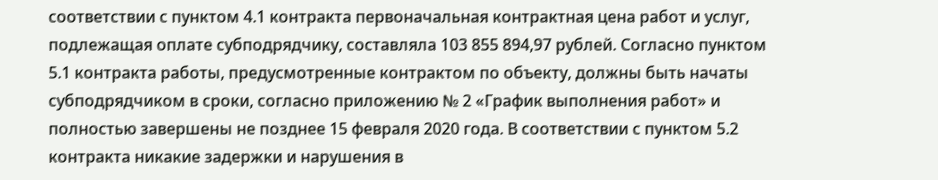соответствии с пунктом 4.1 контракта первоначальная контрактная цена работ и услуг, подлежащая оплате субподрядчику, составляла 103 855 894,97 рублей. Согласно пунктом 5.1 контракта работы, предусмотренные контрактом по объекту, должны быть начаты субподрядчиком в сроки, согласно приложению № 2 «График выполнения работ» и полностью завершены не позднее 15 февраля 2020 года. В соответствии с пунктом 5.2 контракта никакие задержки и нарушения в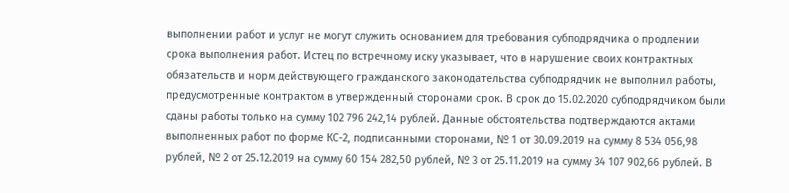выполнении работ и услуг не могут служить основанием для требования субподрядчика о продлении срока выполнения работ. Истец по встречному иску указывает, что в нарушение своих контрактных обязательств и норм действующего гражданского законодательства субподрядчик не выполнил работы, предусмотренные контрактом в утвержденный сторонами срок. В срок до 15.02.2020 субподрядчиком были сданы работы только на сумму 102 796 242,14 рублей. Данные обстоятельства подтверждаются актами выполненных работ по форме КС-2, подписанными сторонами, № 1 от 30.09.2019 на сумму 8 534 056,98 рублей, № 2 от 25.12.2019 на сумму 60 154 282,50 рублей, № 3 от 25.11.2019 на сумму 34 107 902,66 рублей. В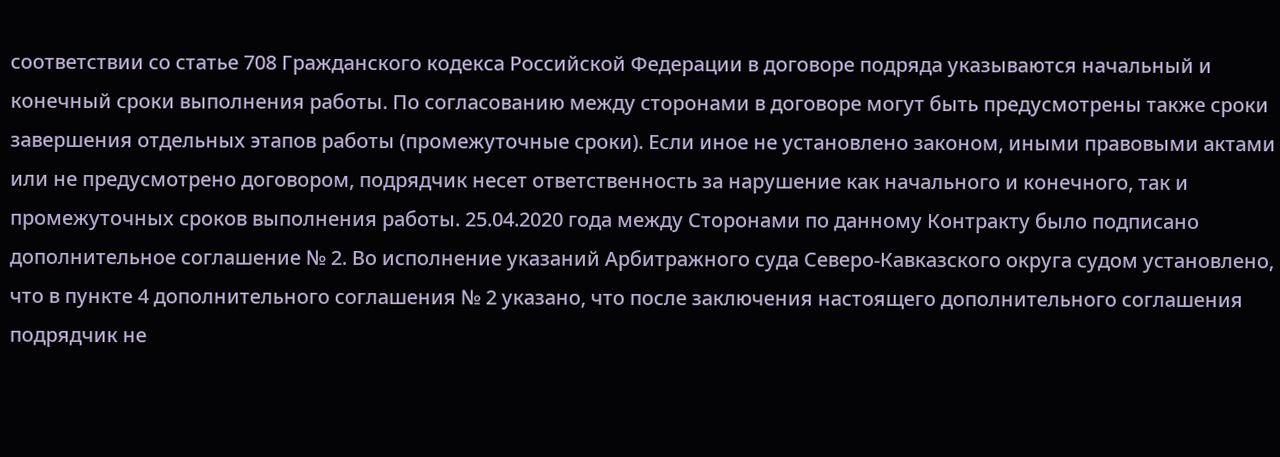соответствии со статье 708 Гражданского кодекса Российской Федерации в договоре подряда указываются начальный и конечный сроки выполнения работы. По согласованию между сторонами в договоре могут быть предусмотрены также сроки завершения отдельных этапов работы (промежуточные сроки). Если иное не установлено законом, иными правовыми актами или не предусмотрено договором, подрядчик несет ответственность за нарушение как начального и конечного, так и промежуточных сроков выполнения работы. 25.04.2020 года между Сторонами по данному Контракту было подписано дополнительное соглашение № 2. Во исполнение указаний Арбитражного суда Северо-Кавказского округа судом установлено, что в пункте 4 дополнительного соглашения № 2 указано, что после заключения настоящего дополнительного соглашения подрядчик не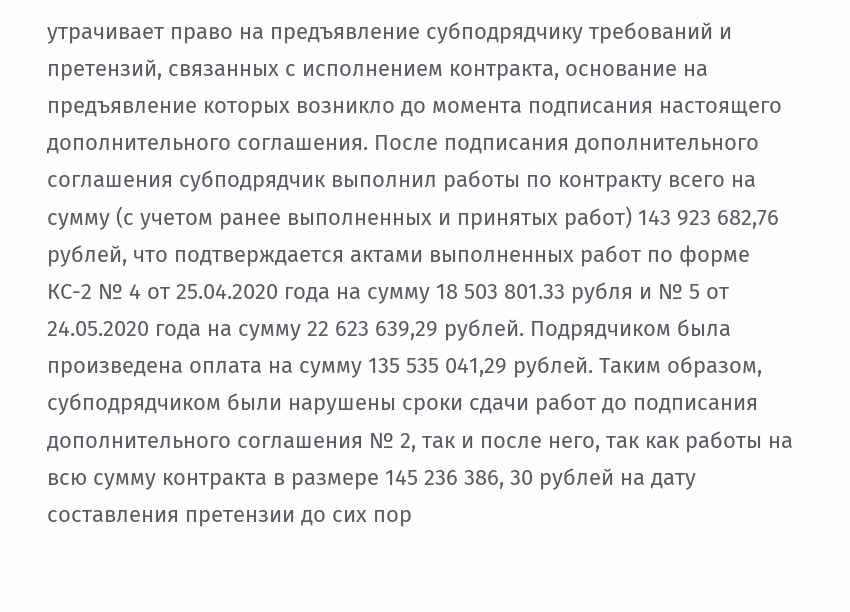утрачивает право на предъявление субподрядчику требований и претензий, связанных с исполнением контракта, основание на предъявление которых возникло до момента подписания настоящего дополнительного соглашения. После подписания дополнительного соглашения субподрядчик выполнил работы по контракту всего на сумму (с учетом ранее выполненных и принятых работ) 143 923 682,76 рублей, что подтверждается актами выполненных работ по форме КС-2 № 4 от 25.04.2020 года на сумму 18 503 801.33 рубля и № 5 от 24.05.2020 года на сумму 22 623 639,29 рублей. Подрядчиком была произведена оплата на сумму 135 535 041,29 рублей. Таким образом, субподрядчиком были нарушены сроки сдачи работ до подписания дополнительного соглашения № 2, так и после него, так как работы на всю сумму контракта в размере 145 236 386, 30 рублей на дату составления претензии до сих пор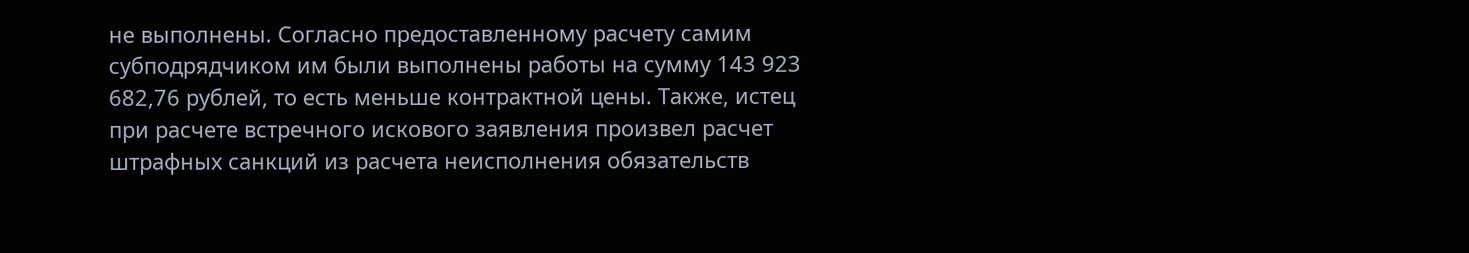не выполнены. Согласно предоставленному расчету самим субподрядчиком им были выполнены работы на сумму 143 923 682,76 рублей, то есть меньше контрактной цены. Также, истец при расчете встречного искового заявления произвел расчет штрафных санкций из расчета неисполнения обязательств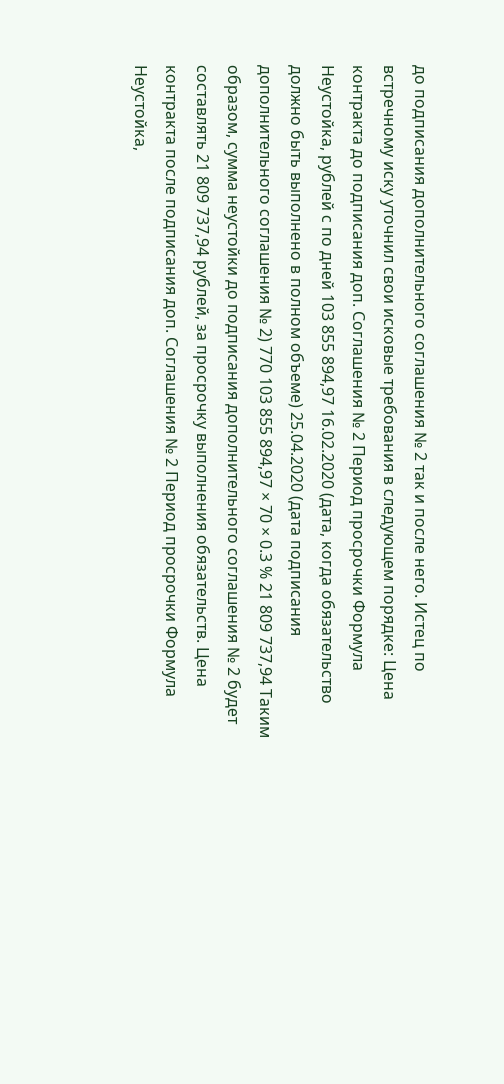до подписания дополнительного соглашения № 2 так и после него. Истец по встречному иску уточнил свои исковые требования в следующем порядке: Цена контракта до подписания доп. Соглашения № 2 Период просрочки Формула Неустойка, рублей с по дней 103 855 894,97 16.02.2020 (дата, когда обязательство должно быть выполнено в полном объеме) 25.04.2020 (дата подписания дополнительного соглашения № 2) 770 103 855 894,97 × 70 × 0.3 % 21 809 737,94 Таким образом, сумма неустойки до подписания дополнительного соглашения № 2 будет составлять 21 809 737,94 рублей, за просрочку выполнения обязательств. Цена контракта после подписания доп. Соглашения № 2 Период просрочки Формула Неустойка,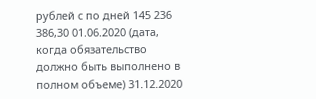рублей с по дней 145 236 386,30 01.06.2020 (дата, когда обязательство должно быть выполнено в полном объеме) 31.12.2020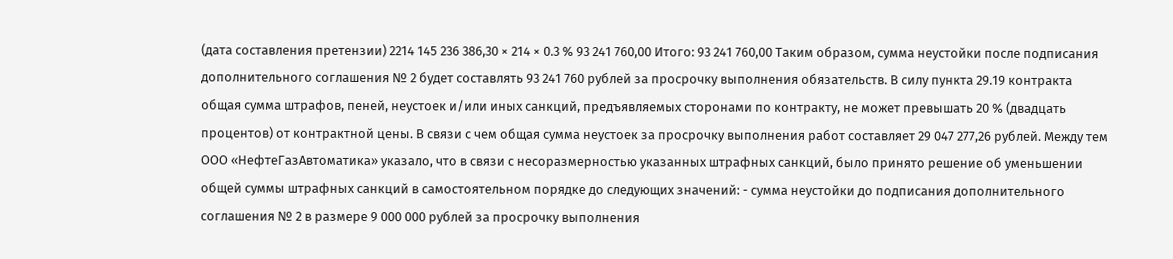(дата составления претензии) 2214 145 236 386,30 × 214 × 0.3 % 93 241 760,00 Итого: 93 241 760,00 Таким образом, сумма неустойки после подписания дополнительного соглашения № 2 будет составлять 93 241 760 рублей за просрочку выполнения обязательств. В силу пункта 29.19 контракта общая сумма штрафов, пеней, неустоек и/или иных санкций, предъявляемых сторонами по контракту, не может превышать 20 % (двадцать процентов) от контрактной цены. В связи с чем общая сумма неустоек за просрочку выполнения работ составляет 29 047 277,26 рублей. Между тем ООО «НефтеГазАвтоматика» указало, что в связи с несоразмерностью указанных штрафных санкций, было принято решение об уменьшении общей суммы штрафных санкций в самостоятельном порядке до следующих значений: - сумма неустойки до подписания дополнительного соглашения № 2 в размере 9 000 000 рублей за просрочку выполнения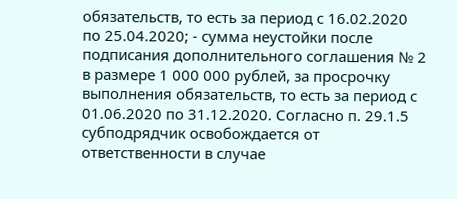обязательств, то есть за период с 16.02.2020 по 25.04.2020; - сумма неустойки после подписания дополнительного соглашения № 2 в размере 1 000 000 рублей, за просрочку выполнения обязательств, то есть за период с 01.06.2020 по 31.12.2020. Согласно п. 29.1.5 субподрядчик освобождается от ответственности в случае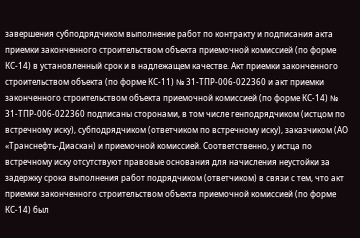завершения субподрядчиком выполнение работ по контракту и подписания акта приемки законченного строительством объекта приемочной комиссией (по форме КС-14) в установленный срок и в надлежащем качестве. Акт приемки законченного строительством объекта (по форме КС-11) № 31-ТПР-006-022360 и акт приемки законченного строительством объекта приемочной комиссией (по форме КС-14) № 31-ТПР-006-022360 подписаны сторонами, в том числе генподрядчиком (истцом по встречному иску), субподрядчиком (ответчиком по встречному иску), заказчиком (АО «Транснефть-Диаскан) и приемочной комиссией. Соответственно, у истца по встречному иску отсутствуют правовые основания для начисления неустойки за задержку срока выполнения работ подрядчиком (ответчиком) в связи с тем, что акт приемки законченного строительством объекта приемочной комиссией (по форме КС-14) был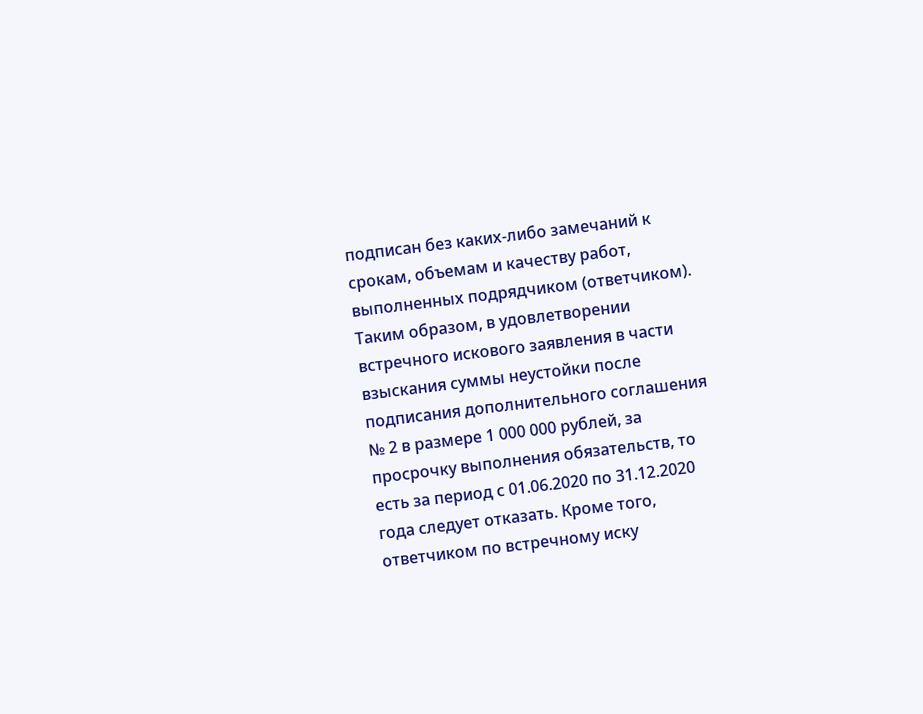подписан без каких-либо замечаний к срокам, объемам и качеству работ, выполненных подрядчиком (ответчиком). Таким образом, в удовлетворении встречного искового заявления в части взыскания суммы неустойки после подписания дополнительного соглашения № 2 в размере 1 000 000 рублей, за просрочку выполнения обязательств, то есть за период с 01.06.2020 по 31.12.2020 года следует отказать. Кроме того, ответчиком по встречному иску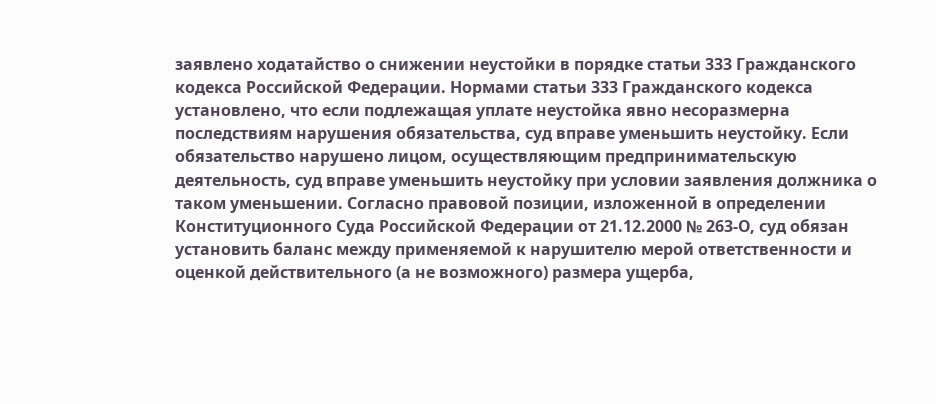заявлено ходатайство о снижении неустойки в порядке статьи 333 Гражданского кодекса Российской Федерации. Нормами статьи 333 Гражданского кодекса установлено, что если подлежащая уплате неустойка явно несоразмерна последствиям нарушения обязательства, суд вправе уменьшить неустойку. Если обязательство нарушено лицом, осуществляющим предпринимательскую деятельность, суд вправе уменьшить неустойку при условии заявления должника о таком уменьшении. Согласно правовой позиции, изложенной в определении Конституционного Суда Российской Федерации от 21.12.2000 № 263-О, суд обязан установить баланс между применяемой к нарушителю мерой ответственности и оценкой действительного (а не возможного) размера ущерба,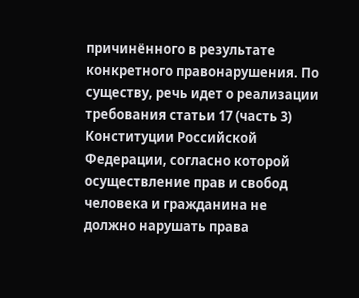причинённого в результате конкретного правонарушения. По существу, речь идет о реализации требования статьи 17 (часть 3) Конституции Российской Федерации, согласно которой осуществление прав и свобод человека и гражданина не должно нарушать права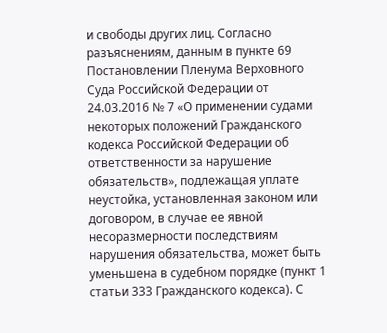и свободы других лиц. Согласно разъяснениям, данным в пункте 69 Постановлении Пленума Верховного Суда Российской Федерации от 24.03.2016 № 7 «О применении судами некоторых положений Гражданского кодекса Российской Федерации об ответственности за нарушение обязательств», подлежащая уплате неустойка, установленная законом или договором, в случае ее явной несоразмерности последствиям нарушения обязательства, может быть уменьшена в судебном порядке (пункт 1 статьи 333 Гражданского кодекса). С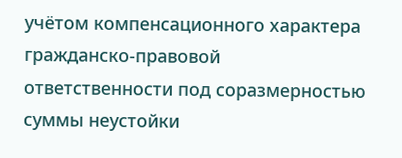учётом компенсационного характера гражданско-правовой ответственности под соразмерностью суммы неустойки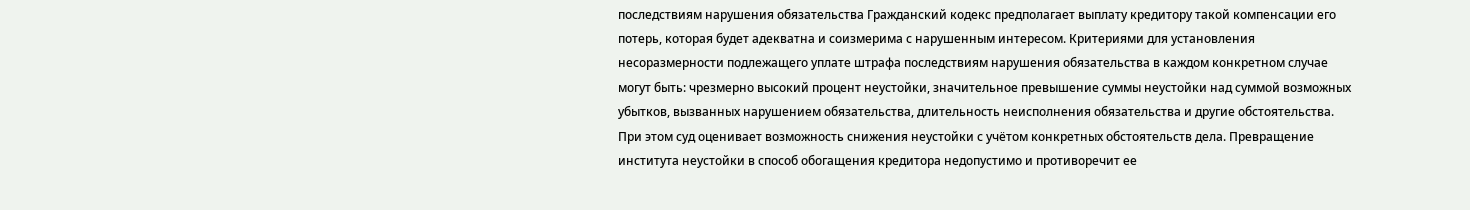последствиям нарушения обязательства Гражданский кодекс предполагает выплату кредитору такой компенсации его потерь, которая будет адекватна и соизмерима с нарушенным интересом. Критериями для установления несоразмерности подлежащего уплате штрафа последствиям нарушения обязательства в каждом конкретном случае могут быть: чрезмерно высокий процент неустойки, значительное превышение суммы неустойки над суммой возможных убытков, вызванных нарушением обязательства, длительность неисполнения обязательства и другие обстоятельства. При этом суд оценивает возможность снижения неустойки с учётом конкретных обстоятельств дела. Превращение института неустойки в способ обогащения кредитора недопустимо и противоречит ее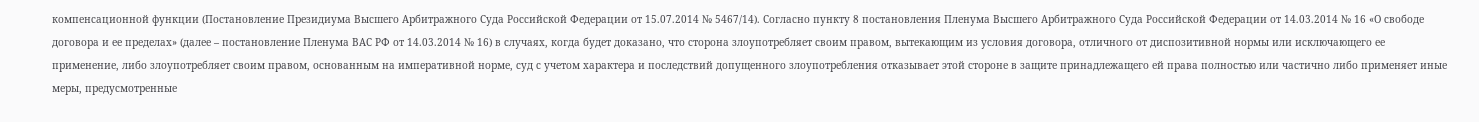компенсационной функции (Постановление Президиума Высшего Арбитражного Суда Российской Федерации от 15.07.2014 № 5467/14). Согласно пункту 8 постановления Пленума Высшего Арбитражного Суда Российской Федерации от 14.03.2014 № 16 «О свободе договора и ее пределах» (далее – постановление Пленума ВАС РФ от 14.03.2014 № 16) в случаях, когда будет доказано, что сторона злоупотребляет своим правом, вытекающим из условия договора, отличного от диспозитивной нормы или исключающего ее применение, либо злоупотребляет своим правом, основанным на императивной норме, суд с учетом характера и последствий допущенного злоупотребления отказывает этой стороне в защите принадлежащего ей права полностью или частично либо применяет иные меры, предусмотренные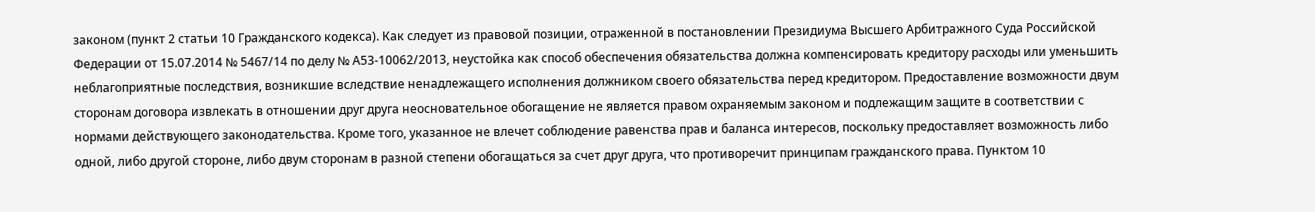законом (пункт 2 статьи 10 Гражданского кодекса). Как следует из правовой позиции, отраженной в постановлении Президиума Высшего Арбитражного Суда Российской Федерации от 15.07.2014 № 5467/14 по делу № А53-10062/2013, неустойка как способ обеспечения обязательства должна компенсировать кредитору расходы или уменьшить неблагоприятные последствия, возникшие вследствие ненадлежащего исполнения должником своего обязательства перед кредитором. Предоставление возможности двум сторонам договора извлекать в отношении друг друга неосновательное обогащение не является правом охраняемым законом и подлежащим защите в соответствии с нормами действующего законодательства. Кроме того, указанное не влечет соблюдение равенства прав и баланса интересов, поскольку предоставляет возможность либо одной, либо другой стороне, либо двум сторонам в разной степени обогащаться за счет друг друга, что противоречит принципам гражданского права. Пунктом 10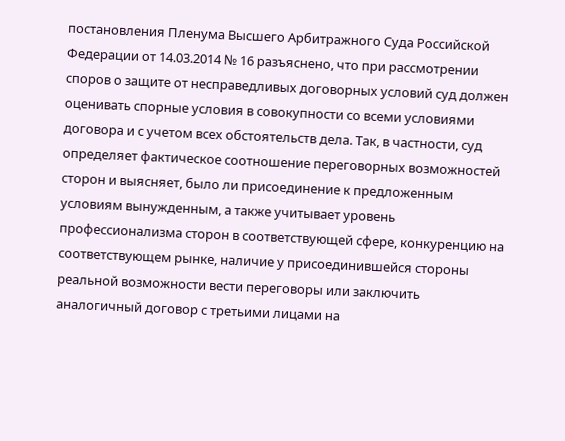постановления Пленума Высшего Арбитражного Суда Российской Федерации от 14.03.2014 № 16 разъяснено, что при рассмотрении споров о защите от несправедливых договорных условий суд должен оценивать спорные условия в совокупности со всеми условиями договора и с учетом всех обстоятельств дела. Так, в частности, суд определяет фактическое соотношение переговорных возможностей сторон и выясняет, было ли присоединение к предложенным условиям вынужденным, а также учитывает уровень профессионализма сторон в соответствующей сфере, конкуренцию на соответствующем рынке, наличие у присоединившейся стороны реальной возможности вести переговоры или заключить аналогичный договор с третьими лицами на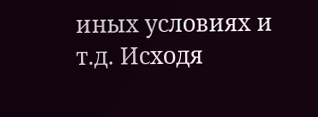иных условиях и т.д. Исходя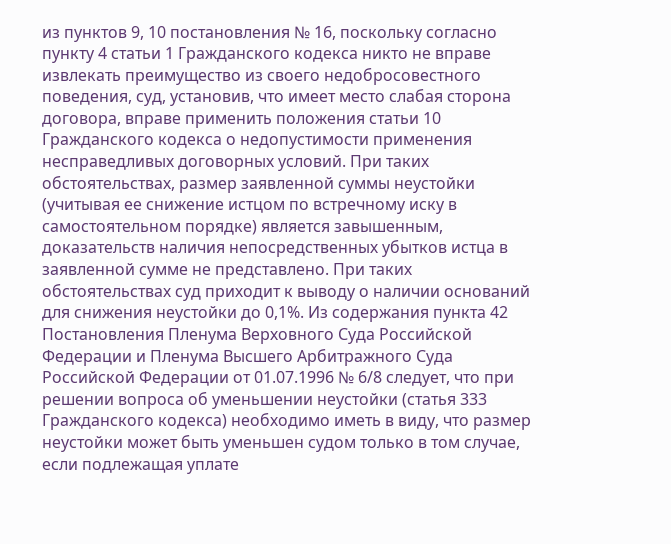из пунктов 9, 10 постановления № 16, поскольку согласно пункту 4 статьи 1 Гражданского кодекса никто не вправе извлекать преимущество из своего недобросовестного поведения, суд, установив, что имеет место слабая сторона договора, вправе применить положения статьи 10 Гражданского кодекса о недопустимости применения несправедливых договорных условий. При таких обстоятельствах, размер заявленной суммы неустойки (учитывая ее снижение истцом по встречному иску в самостоятельном порядке) является завышенным, доказательств наличия непосредственных убытков истца в заявленной сумме не представлено. При таких обстоятельствах суд приходит к выводу о наличии оснований для снижения неустойки до 0,1%. Из содержания пункта 42 Постановления Пленума Верховного Суда Российской Федерации и Пленума Высшего Арбитражного Суда Российской Федерации от 01.07.1996 № 6/8 следует, что при решении вопроса об уменьшении неустойки (статья 333 Гражданского кодекса) необходимо иметь в виду, что размер неустойки может быть уменьшен судом только в том случае, если подлежащая уплате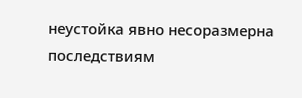неустойка явно несоразмерна последствиям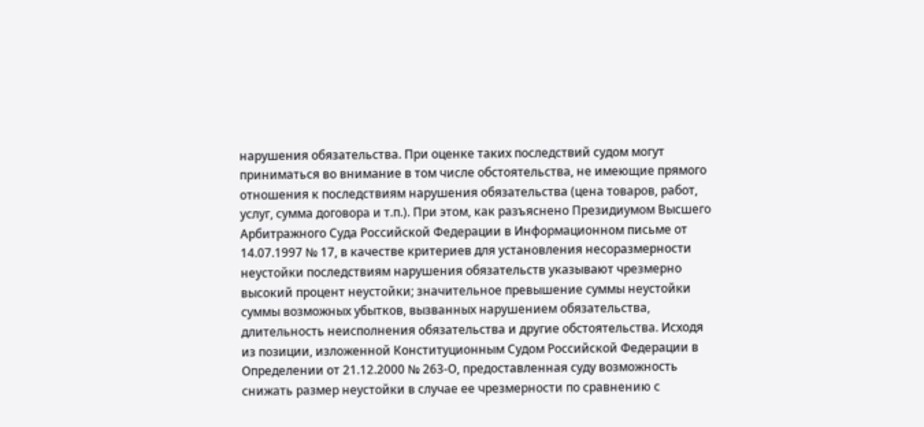нарушения обязательства. При оценке таких последствий судом могут приниматься во внимание в том числе обстоятельства, не имеющие прямого отношения к последствиям нарушения обязательства (цена товаров, работ, услуг, сумма договора и т.п.). При этом, как разъяснено Президиумом Высшего Арбитражного Суда Российской Федерации в Информационном письме от 14.07.1997 № 17, в качестве критериев для установления несоразмерности неустойки последствиям нарушения обязательств указывают чрезмерно высокий процент неустойки; значительное превышение суммы неустойки суммы возможных убытков, вызванных нарушением обязательства, длительность неисполнения обязательства и другие обстоятельства. Исходя из позиции, изложенной Конституционным Судом Российской Федерации в Определении от 21.12.2000 № 263-О, предоставленная суду возможность снижать размер неустойки в случае ее чрезмерности по сравнению с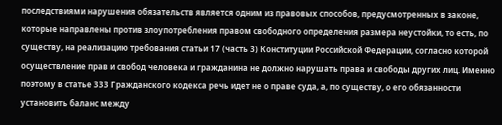последствиями нарушения обязательств является одним из правовых способов, предусмотренных в законе, которые направлены против злоупотребления правом свободного определения размера неустойки, то есть, по существу, на реализацию требования статьи 17 (часть 3) Конституции Российской Федерации, согласно которой осуществление прав и свобод человека и гражданина не должно нарушать права и свободы других лиц. Именно поэтому в статье 333 Гражданского кодекса речь идет не о праве суда, а, по существу, о его обязанности установить баланс между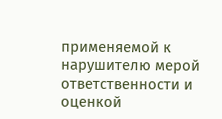применяемой к нарушителю мерой ответственности и оценкой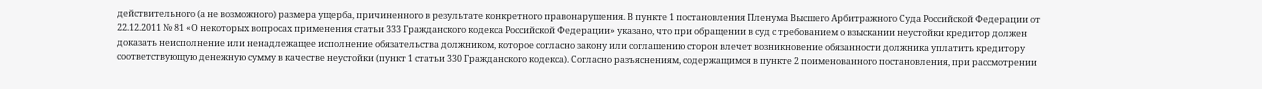действительного (а не возможного) размера ущерба, причиненного в результате конкретного правонарушения. В пункте 1 постановления Пленума Высшего Арбитражного Суда Российской Федерации от 22.12.2011 № 81 «О некоторых вопросах применения статьи 333 Гражданского кодекса Российской Федерации» указано, что при обращении в суд с требованием о взыскании неустойки кредитор должен доказать неисполнение или ненадлежащее исполнение обязательства должником, которое согласно закону или соглашению сторон влечет возникновение обязанности должника уплатить кредитору соответствующую денежную сумму в качестве неустойки (пункт 1 статьи 330 Гражданского кодекса). Согласно разъяснениям, содержащимся в пункте 2 поименованного постановления, при рассмотрении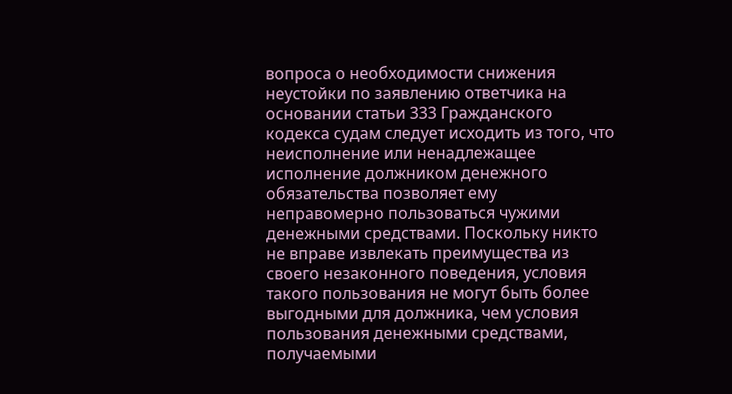вопроса о необходимости снижения неустойки по заявлению ответчика на основании статьи 333 Гражданского кодекса судам следует исходить из того, что неисполнение или ненадлежащее исполнение должником денежного обязательства позволяет ему неправомерно пользоваться чужими денежными средствами. Поскольку никто не вправе извлекать преимущества из своего незаконного поведения, условия такого пользования не могут быть более выгодными для должника, чем условия пользования денежными средствами, получаемыми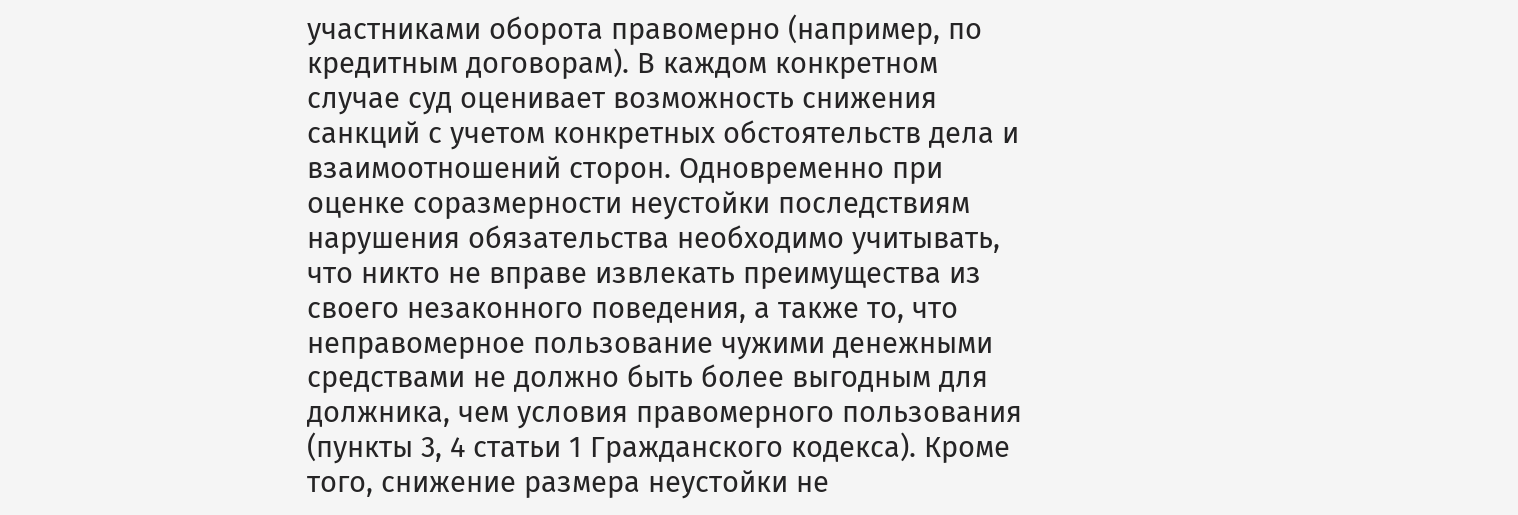участниками оборота правомерно (например, по кредитным договорам). В каждом конкретном случае суд оценивает возможность снижения санкций с учетом конкретных обстоятельств дела и взаимоотношений сторон. Одновременно при оценке соразмерности неустойки последствиям нарушения обязательства необходимо учитывать, что никто не вправе извлекать преимущества из своего незаконного поведения, а также то, что неправомерное пользование чужими денежными средствами не должно быть более выгодным для должника, чем условия правомерного пользования (пункты 3, 4 статьи 1 Гражданского кодекса). Кроме того, снижение размера неустойки не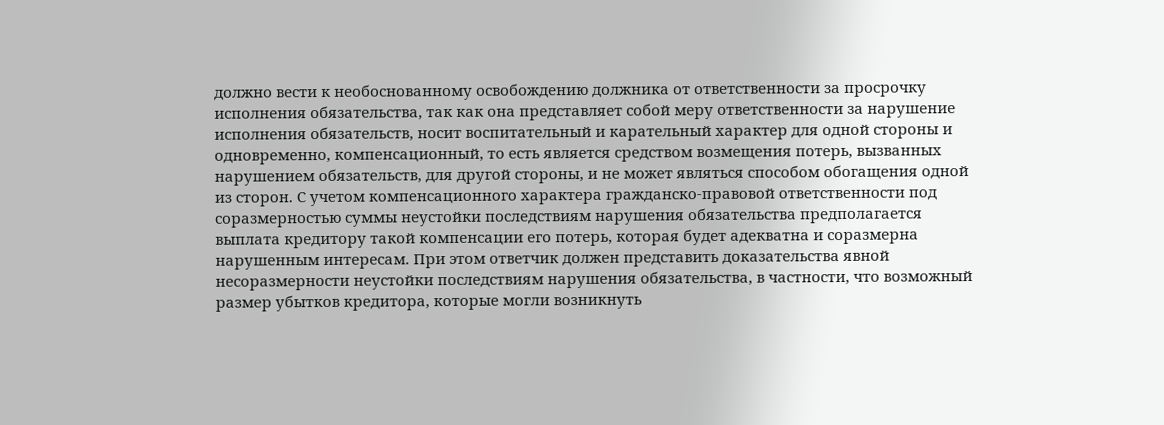должно вести к необоснованному освобождению должника от ответственности за просрочку исполнения обязательства, так как она представляет собой меру ответственности за нарушение исполнения обязательств, носит воспитательный и карательный характер для одной стороны и одновременно, компенсационный, то есть является средством возмещения потерь, вызванных нарушением обязательств, для другой стороны, и не может являться способом обогащения одной из сторон. С учетом компенсационного характера гражданско-правовой ответственности под соразмерностью суммы неустойки последствиям нарушения обязательства предполагается выплата кредитору такой компенсации его потерь, которая будет адекватна и соразмерна нарушенным интересам. При этом ответчик должен представить доказательства явной несоразмерности неустойки последствиям нарушения обязательства, в частности, что возможный размер убытков кредитора, которые могли возникнуть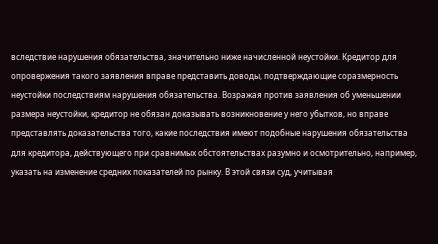вследствие нарушения обязательства, значительно ниже начисленной неустойки. Кредитор для опровержения такого заявления вправе представить доводы, подтверждающие соразмерность неустойки последствиям нарушения обязательства. Возражая против заявления об уменьшении размера неустойки, кредитор не обязан доказывать возникновение у него убытков, но вправе представлять доказательства того, какие последствия имеют подобные нарушения обязательства для кредитора, действующего при сравнимых обстоятельствах разумно и осмотрительно, например, указать на изменение средних показателей по рынку. В этой связи суд, учитывая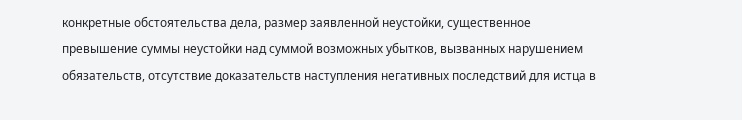конкретные обстоятельства дела, размер заявленной неустойки, существенное превышение суммы неустойки над суммой возможных убытков, вызванных нарушением обязательств, отсутствие доказательств наступления негативных последствий для истца в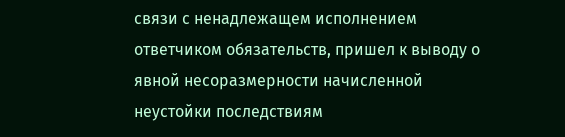связи с ненадлежащем исполнением ответчиком обязательств, пришел к выводу о явной несоразмерности начисленной неустойки последствиям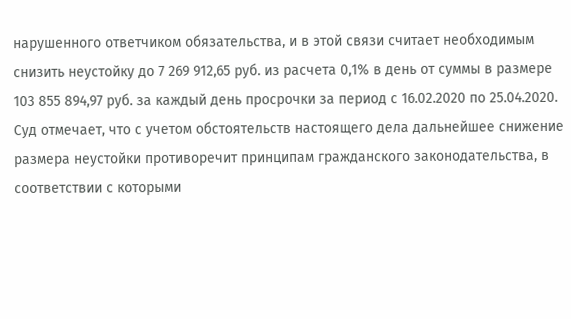нарушенного ответчиком обязательства, и в этой связи считает необходимым снизить неустойку до 7 269 912,65 руб. из расчета 0,1% в день от суммы в размере 103 855 894,97 руб. за каждый день просрочки за период с 16.02.2020 по 25.04.2020. Суд отмечает, что с учетом обстоятельств настоящего дела дальнейшее снижение размера неустойки противоречит принципам гражданского законодательства, в соответствии с которыми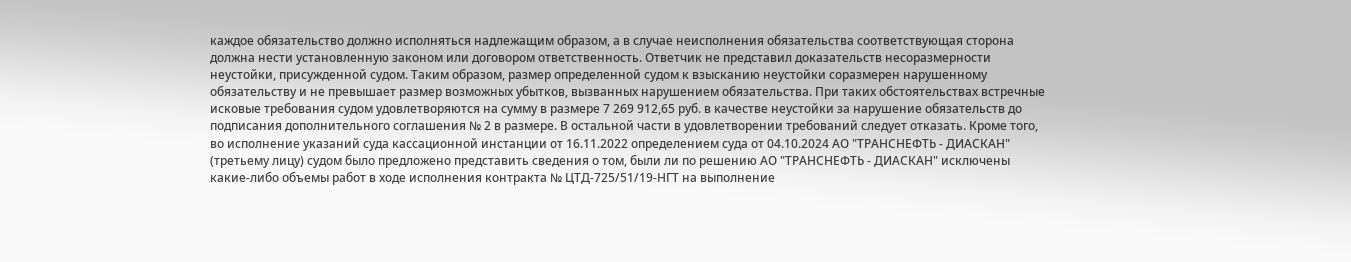каждое обязательство должно исполняться надлежащим образом, а в случае неисполнения обязательства соответствующая сторона должна нести установленную законом или договором ответственность. Ответчик не представил доказательств несоразмерности неустойки, присужденной судом. Таким образом, размер определенной судом к взысканию неустойки соразмерен нарушенному обязательству и не превышает размер возможных убытков, вызванных нарушением обязательства. При таких обстоятельствах встречные исковые требования судом удовлетворяются на сумму в размере 7 269 912,65 руб. в качестве неустойки за нарушение обязательств до подписания дополнительного соглашения № 2 в размере. В остальной части в удовлетворении требований следует отказать. Кроме того, во исполнение указаний суда кассационной инстанции от 16.11.2022 определением суда от 04.10.2024 АО "ТРАНСНЕФТЬ - ДИАСКАН" (третьему лицу) судом было предложено представить сведения о том, были ли по решению АО "ТРАНСНЕФТЬ - ДИАСКАН" исключены какие-либо объемы работ в ходе исполнения контракта № ЦТД-725/51/19-НГТ на выполнение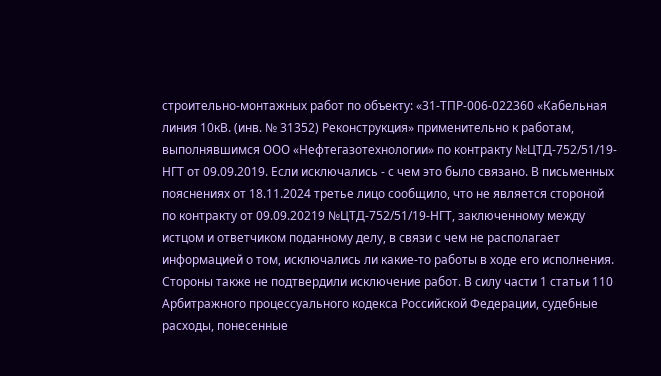строительно-монтажных работ по объекту: «31-ТПР-006-022360 «Кабельная линия 10кВ. (инв. № 31352) Реконструкция» применительно к работам, выполнявшимся ООО «Нефтегазотехнологии» по контракту №ЦТД-752/51/19-НГТ от 09.09.2019. Если исключались - с чем это было связано. В письменных пояснениях от 18.11.2024 третье лицо сообщило, что не является стороной по контракту от 09.09.20219 №ЦТД-752/51/19-НГТ, заключенному между истцом и ответчиком поданному делу, в связи с чем не располагает информацией о том, исключались ли какие-то работы в ходе его исполнения. Стороны также не подтвердили исключение работ. В силу части 1 статьи 110 Арбитражного процессуального кодекса Российской Федерации, судебные расходы, понесенные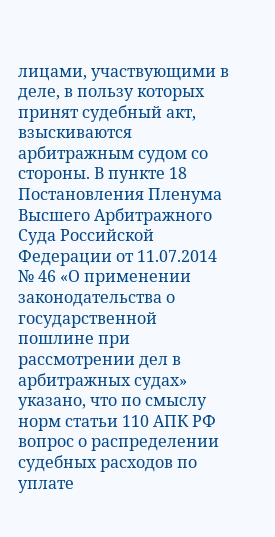лицами, участвующими в деле, в пользу которых принят судебный акт, взыскиваются арбитражным судом со стороны. В пункте 18 Постановления Пленума Высшего Арбитражного Суда Российской Федерации от 11.07.2014 № 46 «О применении законодательства о государственной пошлине при рассмотрении дел в арбитражных судах» указано, что по смыслу норм статьи 110 АПК РФ вопрос о распределении судебных расходов по уплате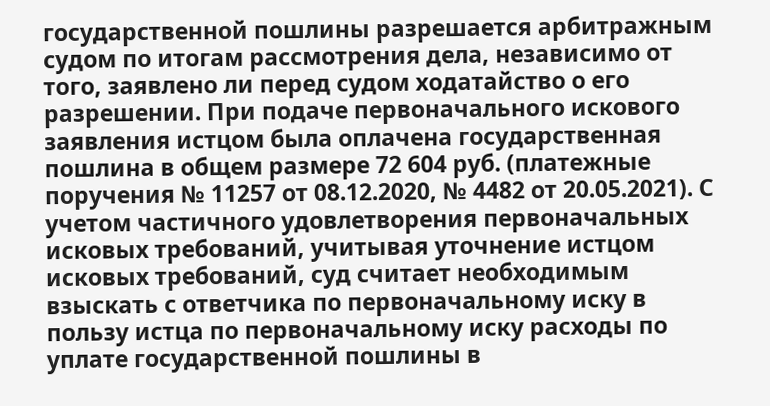государственной пошлины разрешается арбитражным судом по итогам рассмотрения дела, независимо от того, заявлено ли перед судом ходатайство о его разрешении. При подаче первоначального искового заявления истцом была оплачена государственная пошлина в общем размере 72 604 руб. (платежные поручения № 11257 от 08.12.2020, № 4482 от 20.05.2021). С учетом частичного удовлетворения первоначальных исковых требований, учитывая уточнение истцом исковых требований, суд считает необходимым взыскать с ответчика по первоначальному иску в пользу истца по первоначальному иску расходы по уплате государственной пошлины в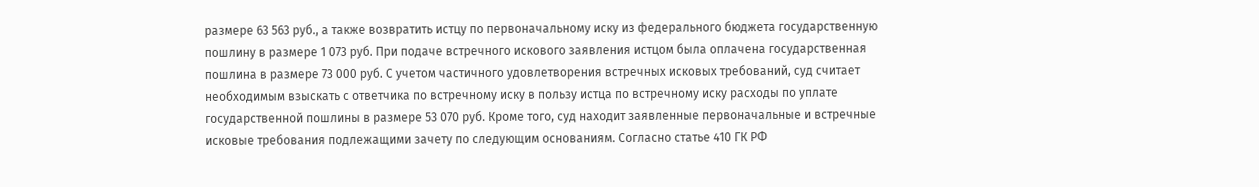размере 63 563 руб., а также возвратить истцу по первоначальному иску из федерального бюджета государственную пошлину в размере 1 073 руб. При подаче встречного искового заявления истцом была оплачена государственная пошлина в размере 73 000 руб. С учетом частичного удовлетворения встречных исковых требований, суд считает необходимым взыскать с ответчика по встречному иску в пользу истца по встречному иску расходы по уплате государственной пошлины в размере 53 070 руб. Кроме того, суд находит заявленные первоначальные и встречные исковые требования подлежащими зачету по следующим основаниям. Согласно статье 410 ГК РФ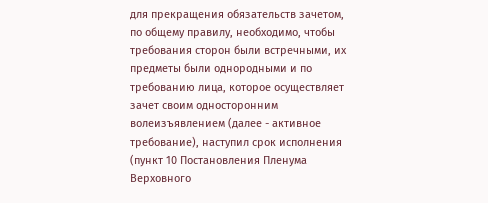для прекращения обязательств зачетом, по общему правилу, необходимо, чтобы требования сторон были встречными, их предметы были однородными и по требованию лица, которое осуществляет зачет своим односторонним волеизъявлением (далее - активное требование), наступил срок исполнения (пункт 10 Постановления Пленума Верховного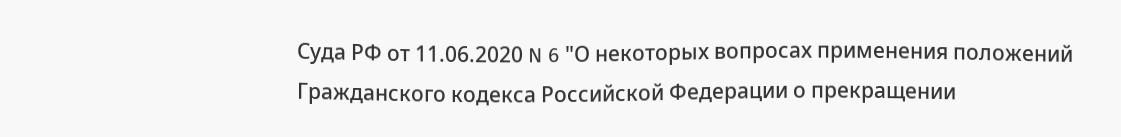Суда РФ от 11.06.2020 N 6 "О некоторых вопросах применения положений Гражданского кодекса Российской Федерации о прекращении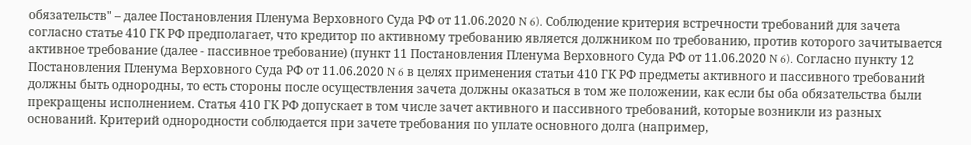обязательств" – далее Постановления Пленума Верховного Суда РФ от 11.06.2020 N 6). Соблюдение критерия встречности требований для зачета согласно статье 410 ГК РФ предполагает, что кредитор по активному требованию является должником по требованию, против которого зачитывается активное требование (далее - пассивное требование) (пункт 11 Постановления Пленума Верховного Суда РФ от 11.06.2020 N 6). Согласно пункту 12 Постановления Пленума Верховного Суда РФ от 11.06.2020 N 6 в целях применения статьи 410 ГК РФ предметы активного и пассивного требований должны быть однородны, то есть стороны после осуществления зачета должны оказаться в том же положении, как если бы оба обязательства были прекращены исполнением. Статья 410 ГК РФ допускает в том числе зачет активного и пассивного требований, которые возникли из разных оснований. Критерий однородности соблюдается при зачете требования по уплате основного долга (например,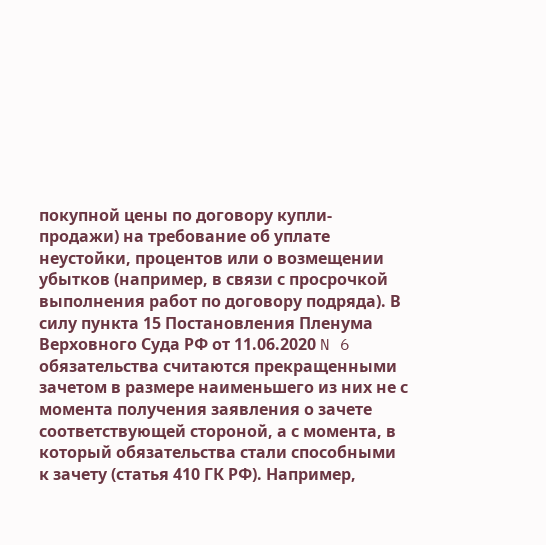покупной цены по договору купли-продажи) на требование об уплате неустойки, процентов или о возмещении убытков (например, в связи с просрочкой выполнения работ по договору подряда). В силу пункта 15 Постановления Пленума Верховного Суда РФ от 11.06.2020 N 6 обязательства считаются прекращенными зачетом в размере наименьшего из них не с момента получения заявления о зачете соответствующей стороной, а с момента, в который обязательства стали способными к зачету (статья 410 ГК РФ). Например,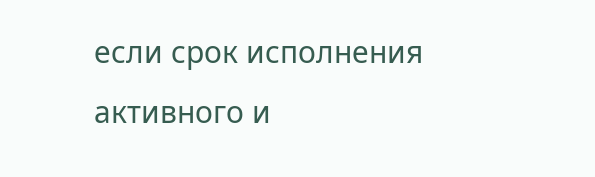если срок исполнения активного и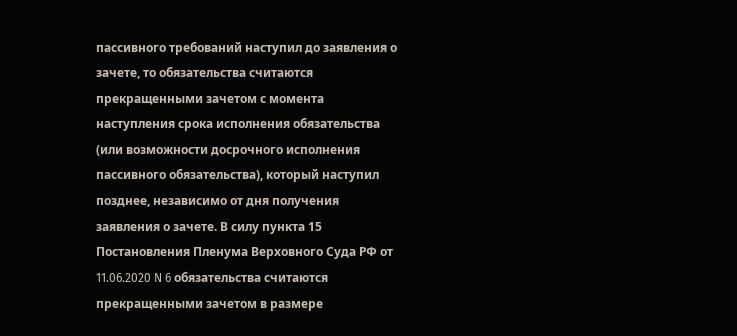пассивного требований наступил до заявления о зачете, то обязательства считаются прекращенными зачетом с момента наступления срока исполнения обязательства (или возможности досрочного исполнения пассивного обязательства), который наступил позднее, независимо от дня получения заявления о зачете. В силу пункта 15 Постановления Пленума Верховного Суда РФ от 11.06.2020 N 6 обязательства считаются прекращенными зачетом в размере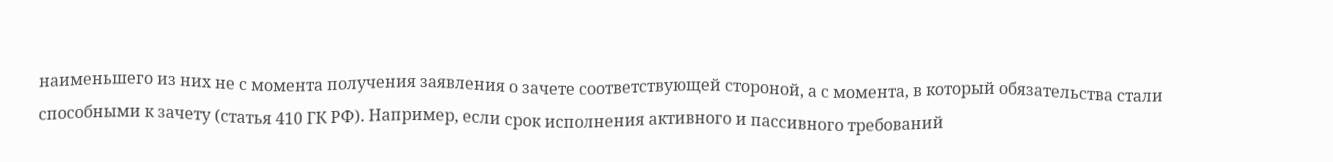наименьшего из них не с момента получения заявления о зачете соответствующей стороной, а с момента, в который обязательства стали способными к зачету (статья 410 ГК РФ). Например, если срок исполнения активного и пассивного требований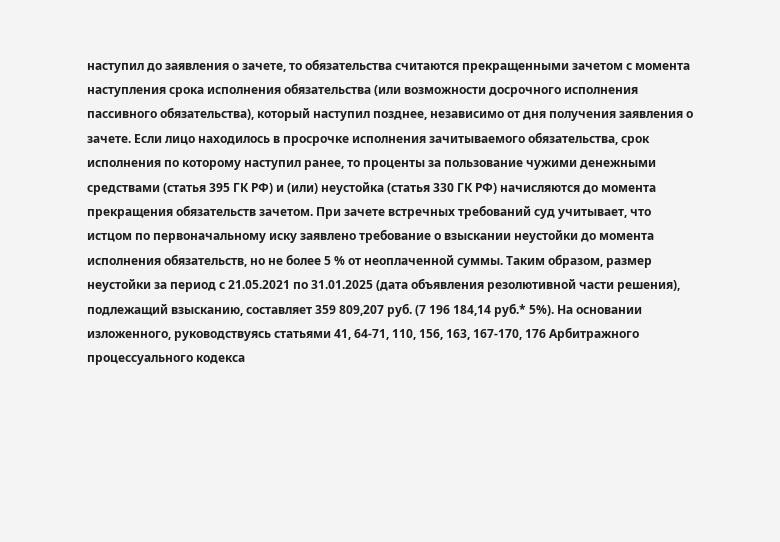наступил до заявления о зачете, то обязательства считаются прекращенными зачетом с момента наступления срока исполнения обязательства (или возможности досрочного исполнения пассивного обязательства), который наступил позднее, независимо от дня получения заявления о зачете. Если лицо находилось в просрочке исполнения зачитываемого обязательства, срок исполнения по которому наступил ранее, то проценты за пользование чужими денежными средствами (статья 395 ГК РФ) и (или) неустойка (статья 330 ГК РФ) начисляются до момента прекращения обязательств зачетом. При зачете встречных требований суд учитывает, что истцом по первоначальному иску заявлено требование о взыскании неустойки до момента исполнения обязательств, но не более 5 % от неоплаченной суммы. Таким образом, размер неустойки за период с 21.05.2021 по 31.01.2025 (дата объявления резолютивной части решения), подлежащий взысканию, составляет 359 809,207 руб. (7 196 184,14 руб.* 5%). На основании изложенного, руководствуясь статьями 41, 64-71, 110, 156, 163, 167-170, 176 Арбитражного процессуального кодекса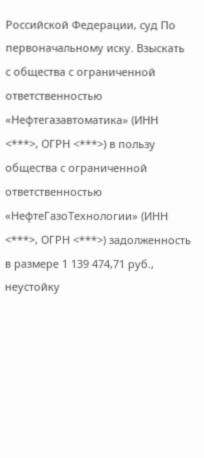Российской Федерации, суд По первоначальному иску. Взыскать с общества с ограниченной ответственностью «Нефтегазавтоматика» (ИНН <***>, ОГРН <***>) в пользу общества с ограниченной ответственностью «НефтеГазоТехнологии» (ИНН <***>, ОГРН <***>) задолженность в размере 1 139 474,71 руб., неустойку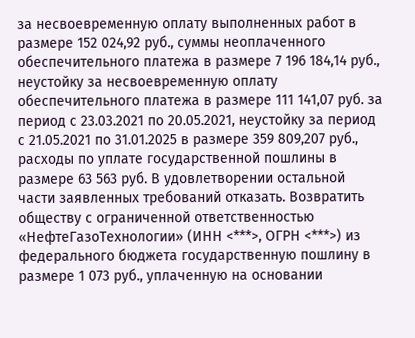за несвоевременную оплату выполненных работ в размере 152 024,92 руб., суммы неоплаченного обеспечительного платежа в размере 7 196 184,14 руб., неустойку за несвоевременную оплату обеспечительного платежа в размере 111 141,07 руб. за период с 23.03.2021 по 20.05.2021, неустойку за период с 21.05.2021 по 31.01.2025 в размере 359 809,207 руб., расходы по уплате государственной пошлины в размере 63 563 руб. В удовлетворении остальной части заявленных требований отказать. Возвратить обществу с ограниченной ответственностью «НефтеГазоТехнологии» (ИНН <***>, ОГРН <***>) из федерального бюджета государственную пошлину в размере 1 073 руб., уплаченную на основании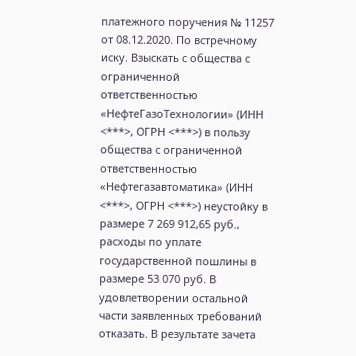платежного поручения № 11257 от 08.12.2020. По встречному иску. Взыскать с общества с ограниченной ответственностью «НефтеГазоТехнологии» (ИНН <***>, ОГРН <***>) в пользу общества с ограниченной ответственностью «Нефтегазавтоматика» (ИНН <***>, ОГРН <***>) неустойку в размере 7 269 912,65 руб., расходы по уплате государственной пошлины в размере 53 070 руб. В удовлетворении остальной части заявленных требований отказать. В результате зачета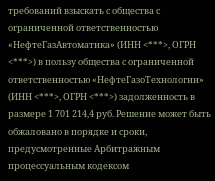требований взыскать с общества с ограниченной ответственностью «НефтеГазАвтоматика» (ИНН <***>, ОГРН <***>) в пользу общества с ограниченной ответственностью «НефтеГазоТехнологии» (ИНН <***>, ОГРН <***>) задолженность в размере 1 701 214,4 руб. Решение может быть обжаловано в порядке и сроки, предусмотренные Арбитражным процессуальным кодексом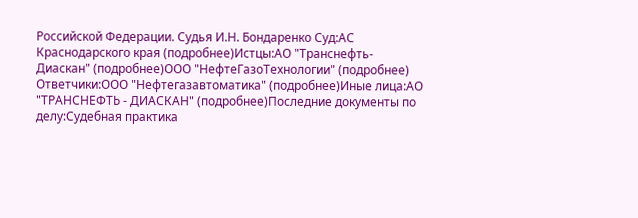Российской Федерации. Судья И.Н. Бондаренко Суд:АС Краснодарского края (подробнее)Истцы:АО "Транснефть-Диаскан" (подробнее)ООО "НефтеГазоТехнологии" (подробнее) Ответчики:ООО "Нефтегазавтоматика" (подробнее)Иные лица:АО "ТРАНСНЕФТЬ - ДИАСКАН" (подробнее)Последние документы по делу:Судебная практика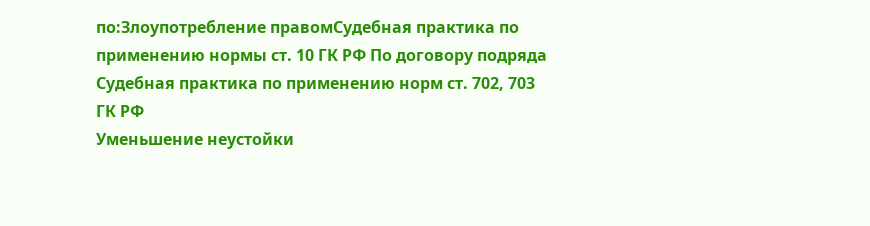по:Злоупотребление правомСудебная практика по применению нормы ст. 10 ГК РФ По договору подряда Судебная практика по применению норм ст. 702, 703 ГК РФ
Уменьшение неустойки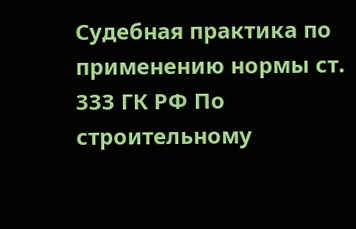Судебная практика по применению нормы ст. 333 ГК РФ По строительному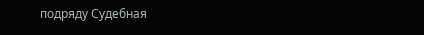подряду Судебная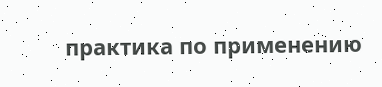практика по применению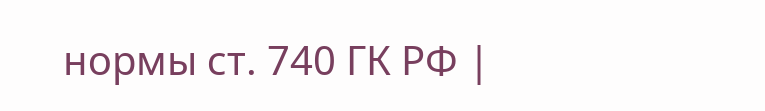нормы ст. 740 ГК РФ |